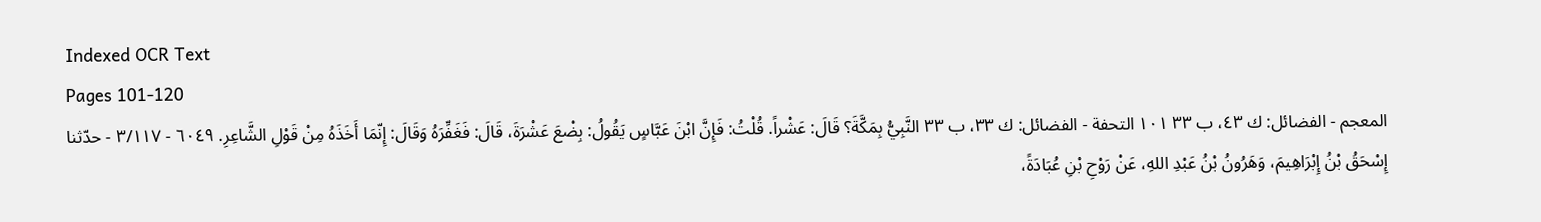Indexed OCR Text
Pages 101-120
المعجم - الفضائل: ك ٤٣، ب ٣٣ ١٠١ التحفة - الفضائل: ك ٣٣، ب ٣٣ النَّبِيُّ بِمَكَّةَ؟ قَالَ: عَشْراً. قُلْتُ: فَإِنَّ ابْنَ عَبَّاسٍ يَقُولُ: بِضْعَ عَشْرَةَ، قَالَ: فَغَفِّرَهُ وَقَالَ: إِنّمَا أَخَذَهُ مِنْ قَوْلِ الشَّاعِرِ. ٦٠٤٩ - ٣/١١٧ - حدّثنا إِسْحَقُ بْنُ إِبْرَاهِيمَ، وَهَرُونُ بْنُ عَبْدِ اللهِ، عَنْ رَوْحِ بْنِ عُبَادَةً،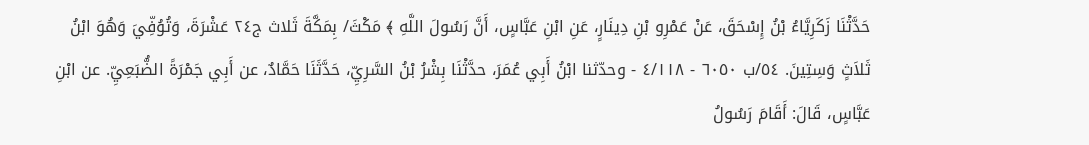حَدَّثْنَا زَكَرِيَّاءُ بْنُ إِسْحَقَ، عَنْ عَمْرِو بْنِ دِينَارٍ، عَنِ ابْنِ عَبَّاسٍ، أَنَّ رَسُولَ اللَّهِ ﴾ مَكْثَ/ بِمَكَّةَ ثَلاث ج٢٤ عَشْرَةَ، وَتُوُفِّيَ وَهُوَ ابْنُ ثَلاَثٍ وَسِتِينَ. ٥٤/ب ٦٠٥٠ - ٤/١١٨ - وحدّثنا ابْنُ أَبِي عُمَرَ، حدَّثْنَا بِشْرُ بْنُ السَّرِيِّ، حَدَّثَنَا حَمَّادٌ، عن أَبِي جَمْرَةً الضُّبَعِيِّ. عن ابْنِ عَبَّاسٍ، قَالَ: أَقَامَ رَسُولُ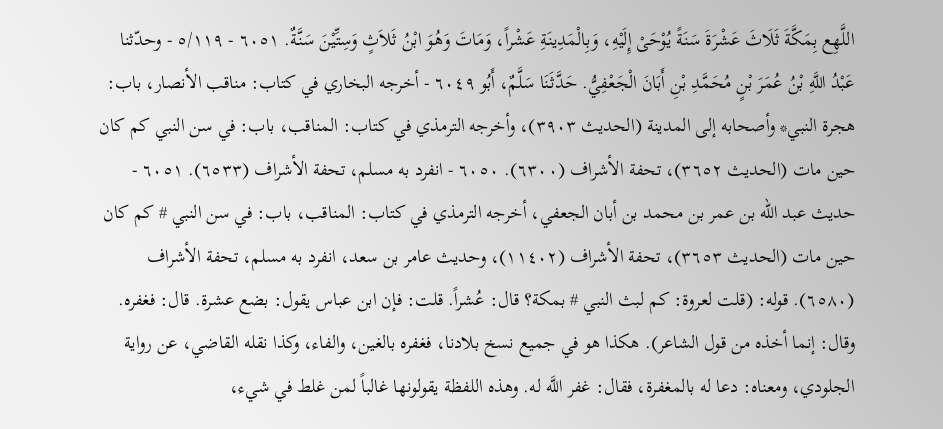اللَّهِع بِمَكَّةَ ثَلَاثَ عَشْرَةَ سَنَةً يُوْحَىْ إِلَيْهِ، وَبِالْمَدِينَةِ عَشْراً، وَمَاتَ وَهُوَ ابْنُ ثَلاَثٍ وَسِتِّيْنَ سَنَّةٌ. ٦٠٥١ - ٥/١١٩ - وحدّثنا عَبْدُ اللَّهِ بْنُ عُمَرَ بْنٍ مُحَمَّدِ بْنِ أَبَانَ الْجَعْفِيُّ. حَدَّثَنَا سَلَّمٌ، أَبُو ٦٠٤٩ - أخرجه البخاري في كتاب: مناقب الأنصار، باب: هجرة النبي* وأصحابه إلى المدينة (الحديث ٣٩٠٣)، وأخرجه الترمذي في كتاب: المناقب، باب: في سن النبي كم كان حين مات (الحديث ٣٦٥٢)، تحفة الأشراف (٦٣٠٠). ٦٠٥٠ - انفرد به مسلم، تحفة الأشراف (٦٥٣٣). ٦٠٥١ - حديث عبد الله بن عمر بن محمد بن أبان الجعفي، أخرجه الترمذي في كتاب: المناقب، باب: في سن النبي # كم كان حين مات (الحديث ٣٦٥٣)، تحفة الأشراف (١١٤٠٢)، وحديث عامر بن سعد، انفرد به مسلم، تحفة الأشراف (٦٥٨٠). قوله: (قلت لعروة: كم لبث النبي # بمكة؟ قال: عُشراً. قلت: فإن ابن عباس يقول: بضع عشرة. قال: فغفره. وقال: إنما أخذه من قول الشاعر). هكذا هو في جميع نسخ بلادنا، فغفره بالغين، والفاء، وكذا نقله القاضي، عن رواية الجلودي، ومعناه: دعا له بالمغفرة، فقال: غفر اللَّه له. وهذه اللفظة يقولونها غالباً لمن غلط في شيء،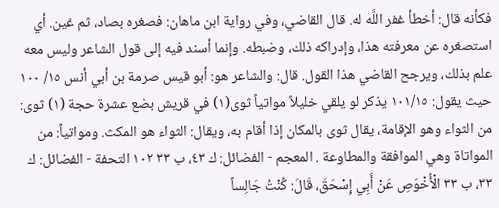فكأنه قال: أخطأ غفر اللَّه له. قال القاضي، وفي رواية ابن ماهان: فصغره بصاد، ثم غين. أي استصغره عن معرفته هذا، وإدراكه ذلك، وضبطه. وإنما أسند فيه إلى قول الشاعر وليس معه علم بذلك، ويرجح القاضي هذا القول. قال: والشاعر هو: أبو قيس صرمة بن أبي أنس ١٥/ ١٠٠ حيث يقول: ١٠١/١٥ يذكر لو يلقي خليلاً مواتياً ثوى(١) في قريش بضع عشرة حجة (١) ثوى: من الثواء وهو الإقامة، يقال ثوى بالمكان إذا أقام به، ويقال: الثواء هو المكث. ومواتياً: من المواتاة وهي الموافقة والمطاوعة . المعجم - الفضائل: ك ٤٣، ب ٣٣ ١٠٢ التحفة - الفضائل: ك ٣٣، ب ٣٣ الْأُخْوَصِ عَنْ أَبِي إِسْحَقَ، قَالَ: كُنْتُ جَالِساً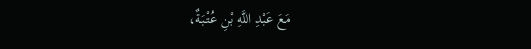مَعَ عَبْدِ اللَّهِ بْنِ عُتْبَةٌ،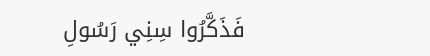فَذَكَّرُوا سِنِي رَسُولِ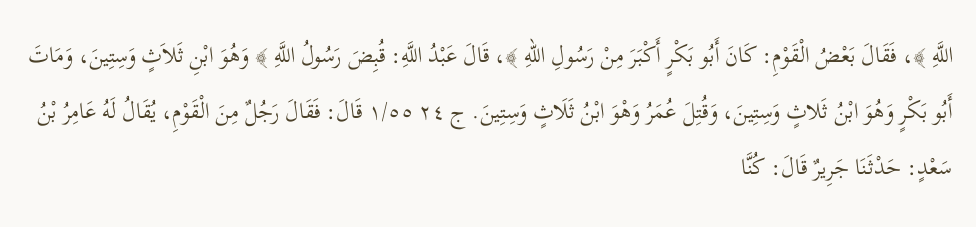اللَّهِ ﴾، فَقَالَ بَعْضُ الْقَوْمِ: كَانَ أَبُو بَكْرٍ أَكْبَرَ مِنْ رَسُولِ اللّهِ ﴾، قَالَ عَبْدُ اللَّهِ: قُبِضَ رَسُولُ اللَّهِ ﴾ وَهُوَ ابْنِ ثَلاَثٍ وَسِتِينَ، وَمَاتَ أَبُو بَكْرٍ وَهُوَ ابْنُ ثَلاثٍ وَسِتِينَ، وَقُتِلَ عُمَرُ وَهْوَ ابْنُ ثَلَاثٍ وَسِتِينَ. ج ٢٤ ١/٥٥ قَالَ: فَقَالَ رَجُلٌ مِنَ الْقَوْمِ، يُقَالُ لَهُ عَامِرُ بْنُ سَعْدٍ: حَدْثَنَا جَرِيرٌ قَالَ: كُنَّا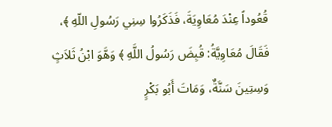قُعُوداً عِنْدَ مُعَاوِيَةَ، فَذَكَرُوا سِنِي رَسُولِ اللّهِ ﴾، فَقَالَ مُعَاوِيَّةُ: قُبِضَ رَسُولُ اللَّهِ ﴾ وَهَّوَ ابْنُ ثَلاَثٍ وَسِتِينَ سَنَّةٌ، وَمَاتَ أَبُو بَكْرٍ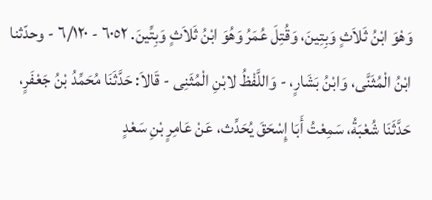وَهْوَ ابْنُ ثَلاَثٍ وَبِتِينَ، وَقُتِلَ عُمَرُ وَهُوَ ابْنُ ثَلاَثٍ وَبِتِّينَ. ٦٠٥٢ - ٦/١٢٠ - وحدّثنا ابْنُ الْمُثَنَّى، وَابْنُ بَشَارٍ، - وَاللَّفْظُ لابْنِ الْمُثَنِى - قَالاَ: حَدَّثَنَا مُحَمِّدُ بْنُ جَعْفَرٍ، حَدَّثَنَا شُعْبَةُ، سَمِعْتُ أَبَا إِسْحَقَ يُحَدِّث، عَنْ عَامِرٍ بْنِ سَعْدٍ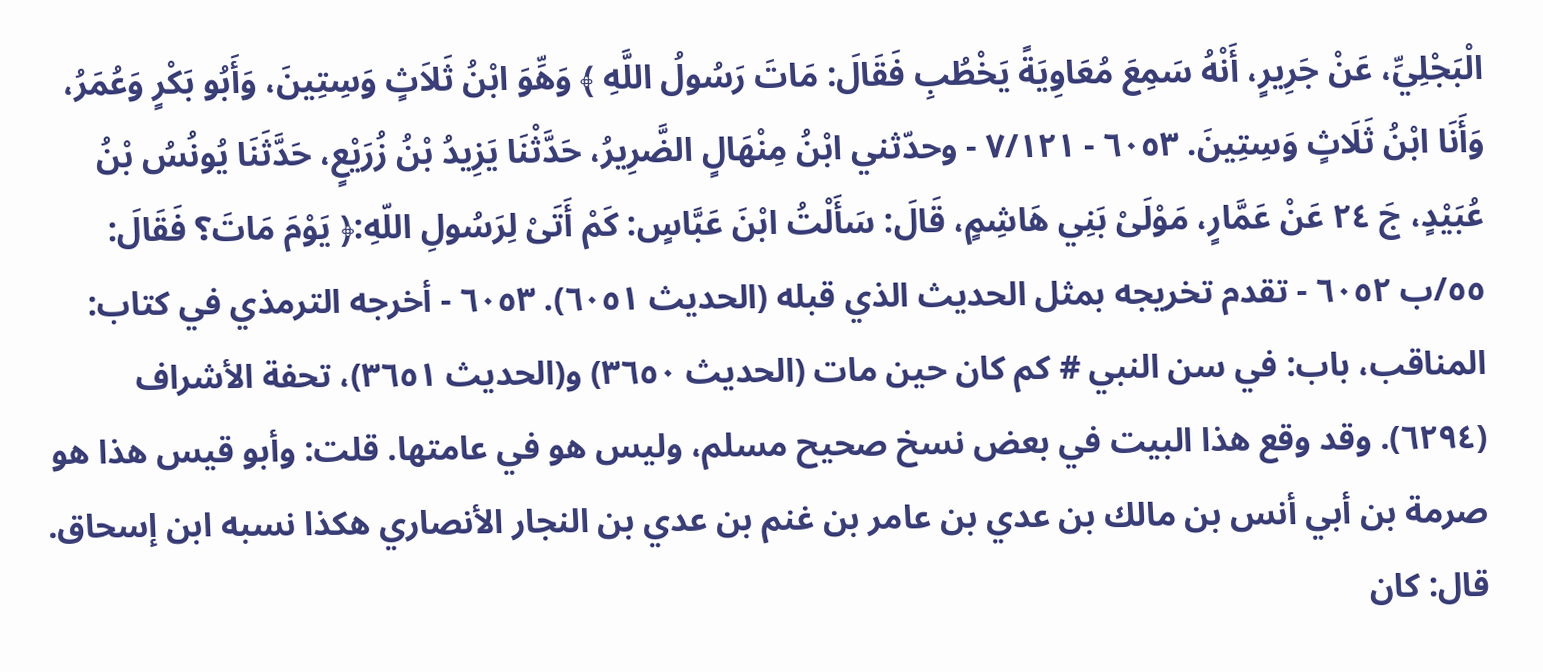الْبَجْلِيِّ، عَنْ جَرِيرٍ، أَنْهُ سَمِعَ مُعَاوِيَةً يَخْطُبِ فَقَالَ: مَاتَ رَسُولُ اللَّهِ ﴾ وَهِّوَ ابْنُ ثَلاَثٍ وَسِتِينَ، وَأَبُو بَكْرٍ وَعُمَرُ، وَأَنَا ابْنُ ثَلَاثٍ وَسِتِينَ. ٦٠٥٣ - ٧/١٢١ - وحدّثني ابْنُ مِنْهَالٍ الضَّرِيرُ، حَدَّثْنَا يَزِيدُ بْنُ زُرَيْعٍ، حَدَّثَنَا يُونُسُ بْنُ عُبَيْدٍ، جَ ٢٤ عَنْ عَمَّارٍ، مَوْلَىْ بَنِي هَاشِمٍ، قَالَ: سَأَلْتُ ابْنَ عَبَّاسٍ: كَمْ أَتَىْ لِرَسُولِ اللّهِ:﴿ يَوْمَ مَاتَ؟ فَقَالَ: ٥٥/ب ٦٠٥٢ - تقدم تخريجه بمثل الحديث الذي قبله (الحديث ٦٠٥١). ٦٠٥٣ - أخرجه الترمذي في كتاب: المناقب، باب: في سن النبي # كم كان حين مات (الحديث ٣٦٥٠) و(الحديث ٣٦٥١)، تحفة الأشراف (٦٢٩٤). وقد وقع هذا البيت في بعض نسخ صحيح مسلم، وليس هو في عامتها. قلت: وأبو قيس هذا هو صرمة بن أبي أنس بن مالك بن عدي بن عامر بن غنم بن عدي بن النجار الأنصاري هكذا نسبه ابن إسحاق. قال: كان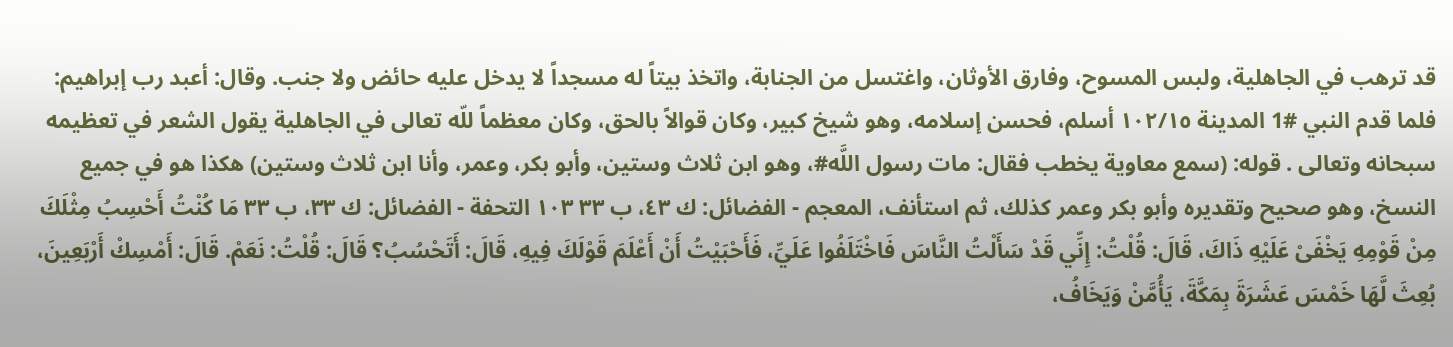قد ترهب في الجاهلية، ولبس المسوح، وفارق الأوثان، واغتسل من الجنابة، واتخذ بيتاً له مسجداً لا يدخل عليه حائض ولا جنب. وقال: أعبد رب إبراهيم: فلما قدم النبي #1 المدينة ١٠٢/١٥ أسلم، فحسن إسلامه، وهو شيخ كبير، وكان قوالاً بالحق، وكان معظماً للّه تعالى في الجاهلية يقول الشعر في تعظيمه سبحانه وتعالى . قوله: (سمع معاوية يخطب فقال: مات رسول اللَّه#، وهو ابن ثلاث وستين، وأبو بكر، وعمر، وأنا ابن ثلاث وستين) هكذا هو في جميع النسخ، وهو صحيح وتقديره وأبو بكر وعمر كذلك، ثم استأنف، المعجم - الفضائل: ك ٤٣، ب ٣٣ ١٠٣ التحفة - الفضائل: ك ٣٣، ب ٣٣ مَا كُنْتُ أَحْسِبُ مِثْلَكَ مِنْ قَوْمِهِ يَخْفَىْ عَلَيْهِ ذَاكَ، قَالَ: قُلْتُ: إِنِّي قَدْ سَأَلْتُ النَّاسَ فَاخْتَلَفُوا عَلَيِّ، فَأَحْبَيْتُ أَنْ أَعْلَمَ قَوْلَكَ فِيهِ، قَالَ: أَتَحْسُبُ؟ قَالَ: قُلْتُ: نَعَمْ. قَالَ: أَمْسِكْ أَرْبَعِينَ، بُعِثَ لَّهَا خَمْسَ عَشَرَةَ بِمَكَّةَ، يَأُمَّنْ وَيَخَافُ،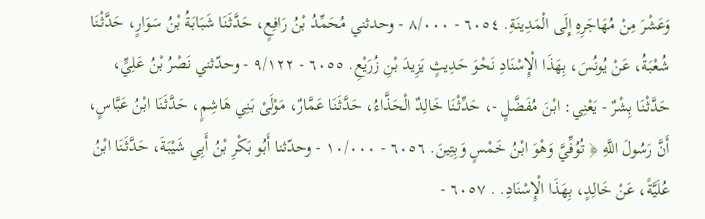وَعَشْرَ مِنْ مُهَاجَرِهِ إِلَى الْمَدِينَةِ. ٦٠٥٤ - ٨/٠٠٠ - وحدثني مُحَمِّدُ بْنُ رَافِعٍ، حَدَّثَنَا شَبَابَةُ بْنُ سَوَارٍ، حَدَّثْنَا شُعْبَةُ، عَنْ يُونُسَ، بِهَذَا الْإِسْنَادِ نَحْوَ حَدِيثٍ يَزِيدَ بْنِ زُرَيْعِ. ٦٠٥٥ - ٩/١٢٢ - وحدّثني نَصْرُ بْنُ عَلِيٍّ، حَدَّثْنَا بِشْرٌ - يَعْنِي: ابْنَ مُفَضَّلٍ -، حَدِّثْنَا خَالِدٌ الْحَذَّاءُ، حَدَّثَنَا عَمَّارٌ، مَوْلَىْ بَنِي هَاشِمٍ، حَدَّثَنَا ابْنُ عَبَّاسٍ، أَنَّ رَسُولَ اللَّهِ ﴿ تُوُفِّيَّ وَهْوَ ابْنُ خَمْسٍ وَبِتِينَ. ٦٠٥٦ - ١٠/٠٠٠ - وحدّثنا أَبُو بَكْرِ بْنُ أَبِي شَيْبَةَ، حَدَّثَنَا ابْنُ عُلَيَّةً، عَنْ خَالِدٍ، بِهَذَا الْإِسْنَادِ. . ٦٠٥٧ -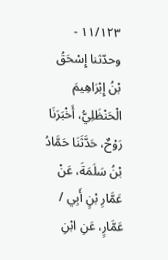١١/١٢٣ - وحدّثنا إِسْحَقُ بْنُ إِبْرَاهِيمَ الْحَنْظَلِيُّ، أَخْبَرَنَا رَوْحٌ، حَدَّثَنَا حَمَّادُ بْنُ سَلَمَةَ، عَنْ عَمَّارِ بْنٍ أَبِي / عَمَّارٍ، عَنِ ابْنِ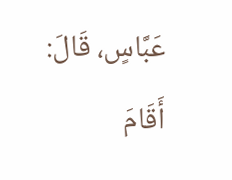عَبَّاسٍ، قَالَ: أَقَامَ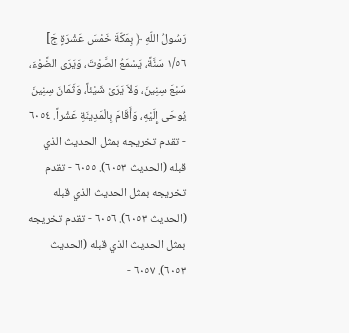رَسُولُ اللّهِ ﴿ بِمَكّةَ خَمْسَ عَشْرَةٍ جَ] ١/٥٦ سَنَّةً، يَسْمَعُ الصَّوْتَ، وَيَرَى الضَّوْءَ، سَبْعَ سِنِينَ، وَلاَ يَرَىْ شَيْئاً، وَثَمَانَ سِنِينَ يُوحَى إِلَيْهِ، وَأَقَامَ بِالْمَدِينَةِ عَشْراً. ٦٠٥٤ - تقدم تخريجه بمثل الحديث الذي قبله (الحديث ٦٠٥٣). ٦٠٥٥ - تقدم تخريجه بمثل الحديث الذي قبله (الحديث ٦٠٥٣). ٦٠٥٦ - تقدم تخريجه بمثل الحديث الذي قبله (الحديث ٦٠٥٣). ٦٠٥٧ -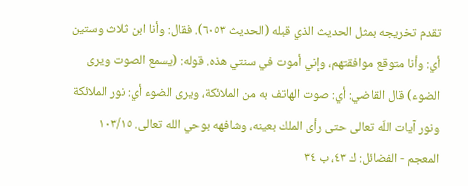تقدم تخريجه بمثل الحديث الذي قبله (الحديث ٦٠٥٣). فقال: وأنا ابن ثلاث وستين أي: وأنا متوقع موافقتهم، وإني أموت في سنتي هذه. قوله: (يسمع الصوت ويرى الضوء) قال القاضي: أي: صوت الهاتف به من الملائكة، ويرى الضوء أي: نور الملائکة ونور آیات اللّه تعالى حتى رأى الملك بعينه، وشافھه بوحي الله تعالی. ١٠٣/١٥ المعجم - الفضائل: ك ٤٣، ب ٣٤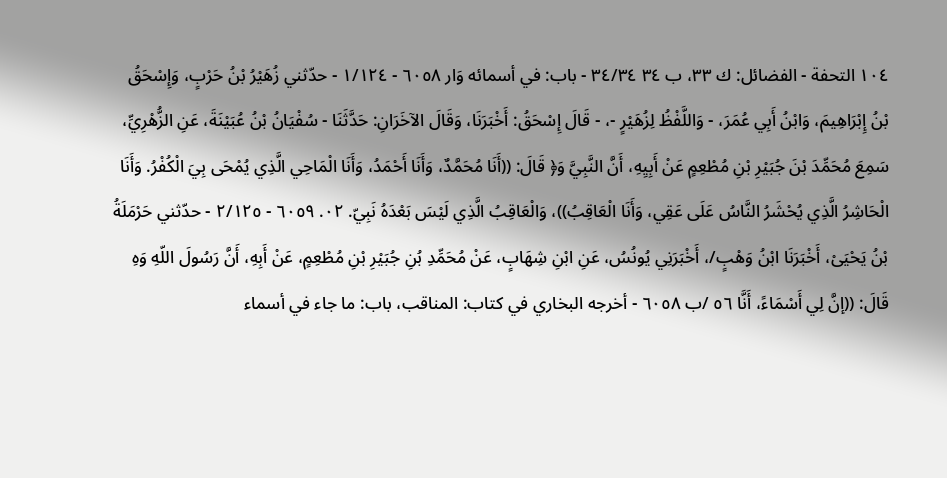١٠٤ التحفة - الفضائل: ك ٣٣، ب ٣٤ ٣٤/٣٤ - باب: في أسمائه وَار ٦٠٥٨ - ١/١٢٤ - حدّثني زُهَيْرُ بْنُ حَرْبٍ، وَإِسْحَقُ بْنُ إِبْرَاهِيمَ، وَابْنُ أَبِي عُمَرَ، - وَاللَّفْظُ لِزُهَيْرٍ -، - قَالَ إِسْحَقُ: أَخْبَرَنَا، وَقَالَ الآخَرَانِ: حَدَّثَنَا - سُفْيَانُ بْنُ عُبَيْنَةَ، عَنِ الزُّهْرِيِّ، سَمِعَ مُحَمِّدَ بْنَ جُبَيْرِ بْنِ مُطْعِمٍ عَنْ أَبِيِهِ، أَنَّ النَّبِيَّ وَ﴿ قَالَ: ((أَنَا مُحَمَّدٌ، وَأَنَا أَحْمَدُ، وَأَنَا الْمَاحِي الَّذِي يُمْحَى بِيَ الْكُفْرُ. وَأَنَا الْحَاشِرُ الَّذِي يُحْشَرُ النَّاسُ عَلَى عَقِي، وَأَنَا الْعَاقِبُ))، وَالْعَاقِبُ الَّذِي لَيْسَ بَعْدَهُ نَبِيّ. ٠٢. ٦٠٥٩ - ٢/١٢٥ - حدّثني حَرْمَلَةُ بْنُ يَحْيَىْ، أَخْبَرَنَا ابْنُ وَهْبٍ/، أَخْبَرَنِي يُونُسُ، عَنِ ابْنِ شِهَابٍ، عَنْ مُحَمِّدِ بُنِ جُبَيْرِ بْنِ مُطْعِمٍ، عَنْ أَبِهِ، أَنَّ رَسُولَ اللّهِ وَهِ قَالَ: ((إنَّ لِي أَسْمَاءً، أَنَّا ٥٦ /ب ٦٠٥٨ - أخرجه البخاري في كتاب: المناقب، باب: ما جاء في أسماء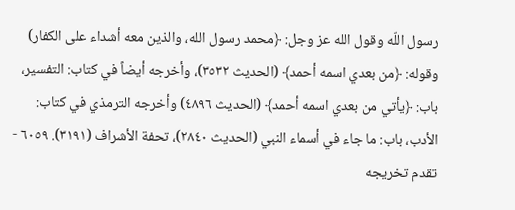رسول اللّه وقول الله عز وجل: ﴿محمد رسول الله، والذين معه أشداء على الكفار) وقوله: ﴿من بعدي اسمه أحمد﴾ (الحديث ٣٥٣٢)، وأخرجه أيضاً في كتاب: التفسير، باب: ﴿يأتي من بعدي اسمه أحمد﴾ (الحديث ٤٨٩٦) وأخرجه الترمذي في كتاب: الأدب، باب: ما جاء في أسماء النبي (الحديث ٢٨٤٠)، تحفة الأشراف (٣١٩١). ٦٠٥٩ - تقدم تخريجه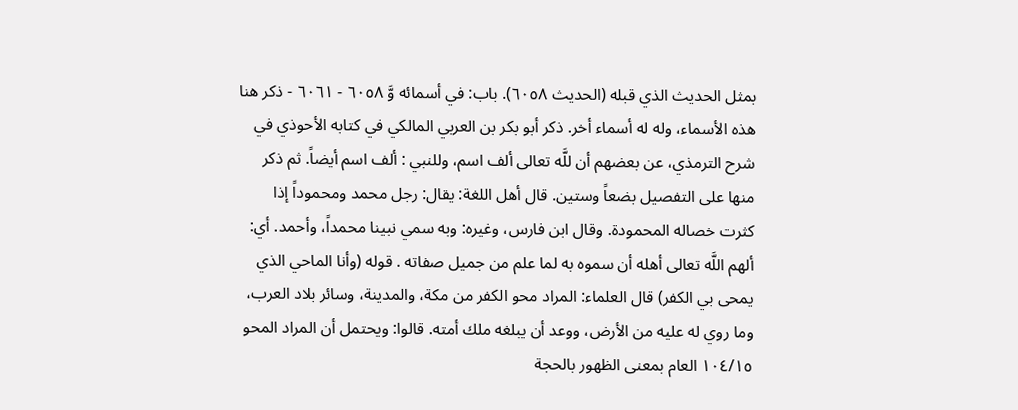بمثل الحديث الذي قبله (الحدیث ٦٠٥٨). باب: في أسمائه وَّ ٦٠٥٨ - ٦٠٦١ - ذكر هنا هذه الأسماء، وله له أسماء أخر. ذكر أبو بكر بن العربي المالكي في كتابه الأحوذي في شرح الترمذي، عن بعضهم أن للَّه تعالى ألف اسم، وللنبي : ألف اسم أيضاً. ثم ذكر منها على التفصيل بضعاً وستين. قال أهل اللغة: يقال: رجل محمد ومحموداً إذا كثرت خصاله المحمودة. وقال ابن فارس، وغيره: وبه سمي نبينا محمداً، وأحمد. أي: ألهم اللَّه تعالى أهله أن سموه به لما علم من جمیل صفاته . قوله (وأنا الماحي الذي يمحى بي الكفر) قال العلماء: المراد محو الكفر من مكة، والمدينة، وسائر بلاد العرب، وما روي له عليه من الأرض، ووعد أن يبلغه ملك أمته. قالوا: ويحتمل أن المراد المحو ١٠٤/١٥ العام بمعنى الظهور بالحجة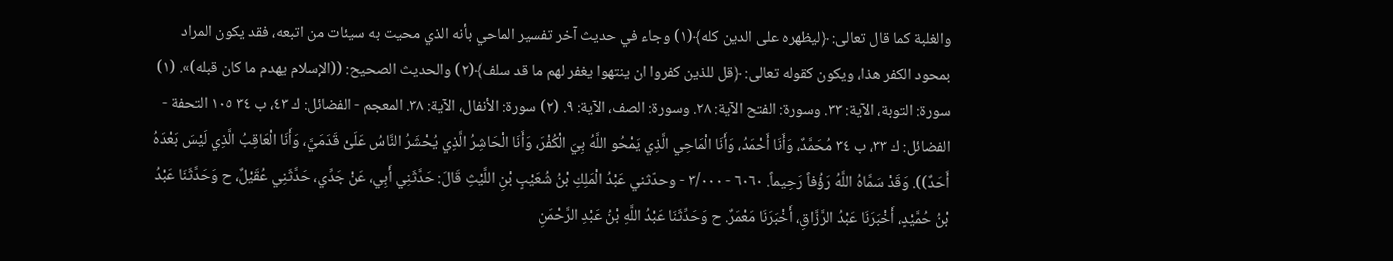والغلبة كما قال تعالى: ﴿ليظهره على الدين كله﴾(١) وجاء في حديث آخر تفسير الماحي بأنه الذي محيت به سيئات من اتبعه، فقد يكون المراد بمحود الكفر هذا، ويكون كقوله تعالى: ﴿قل للذين كفروا ان ينتهوا يغفر لهم ما قد سلف﴾(٢) والحديث الصحيح: ((الإسلام يهدم ما كان قبله)». (١) سورة: التوبة، الآية: ٣٣. وسورة: الفتح الآية: ٢٨. وسورة: الصف، الآية: ٩. (٢) سورة: الأنفال، الآية: ٣٨. المعجم - الفضائل: ك ٤٣، ب ٣٤ ١٠٥ التحفة - الفضائل: ك ٣٣، ب ٣٤ مُحَمَّدٌ، وَأَنَا أَحْمَدُ، وَأَنَا الْمَاحِي الَّذِي يَمْحُو اللَّهُ بِيَ الْكُفْرَ، وَأَنَا الْحَاشِرُ الَّذِي يُحْشَرُ النَّاسُ عَلَىْ قَدَمَيَّ، وَأَنَا الْعَاقِبُ الَّذِي لَيْسَ بَعْدَهُ أَحَدٌ)). وَقَدْ سَمَّاهُ اللَّهُ رَؤُفاً رَحِيماً. ٦٠٦٠ - ٣/٠٠٠ - وحدّثني عَبْدُ الْمَلِكِ بْنُ شُعَيْبٍ بْنِ اللَّيْثِ قَالَ: حَدَّثَنِي أَبِي، عَنْ جَدِّي، حَدَّثَنِي عُقَيْلٌ، ح وَحَدَّثَنَا عَبْدُ بْنُ حُمَّيْدٍ، أَخْبَرَنَا عَبْدُ الرَّزَّاقِ، أَخْبَرَنَا مَعْمَرٌ. ح وَحَدِّثَنَا عَبْدُ اللَّهِ بْنُ عَبْدِ الرَّحْمَنِ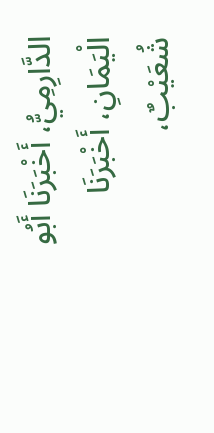الدَّارِمِيُّ، أَخْبَرَنَا أَبُو الْيَمَانِ، أَخْبَرَنَا شُعَيْبٌ،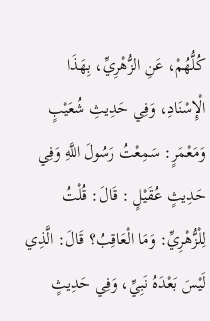كُلُّهُمْ، عَنِ الزُّهْرِيِّ، بِهَذَا الْإِسْنَادِ، وَفِي حَدِيثِ شُعَيْبٍ وَمَعْمَرٍ: سَمِعْتُ رَسُولَ اللَّهِ وَفِي حَدِيثٍ عُقَيْلٍ : قَالَ: قُلْتُ لِلْزُّهْرِيِّ: وَمَا الْعَاقِبُ؟ قَالَ: الَّذِي لَيْسَ بَعْدَهُ نَبِيِّ، وَفِي حَدِيثٍ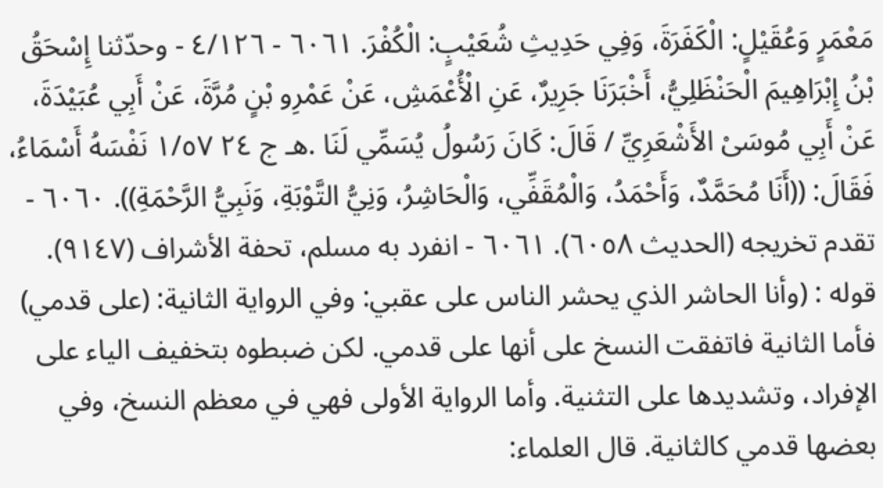مَعْمَرٍ وَعُقَيْلٍ: الْكَفَرَةَ، وَفِي حَدِيثِ شُعَيْبٍ: الْكُفْرَ. ٦٠٦١ - ٤/١٢٦ - وحدّثنا إِسْحَقُ بْنُ إِبْرَاهِيمَ الْحَنْظَلِيُّ، أَخْبَرَنَا جَرِيرٌ، عَنِ الْأُعْمَشِ، عَنْ عَمْرِو بْنٍ مُرَّةَ، عَنْ أَبِي عُبَيْدَةَ، عَنْ أَبِي مُوسَىْ الأَشْعَرِيِّ / قَالَ: كَانَ رَسُولُ يُسَمِّي لَنَا .هـ ج ٢٤ ١/٥٧ نَفْسَهُ أَسْمَاءُ، فَقَالَ: ((أَنَا مُحَمَّدٌ، وَأَحْمَدُ، وَالْمُقَفِّي، وَالْحَاشِرُ، وَنِيُّ التَّوْبَةِ، وَنَبِيُّ الرَّحْمَةِ)). ٦٠٦٠ - تقدم تخريجه (الحديث ٦٠٥٨). ٦٠٦١ - انفرد به مسلم، تحفة الأشراف (٩١٤٧). قوله : (وأنا الحاشر الذي يحشر الناس على عقبي: وفي الرواية الثانية: (على قدمي) فأما الثانية فاتفقت النسخ على أنها على قدمي. لكن ضبطوه بتخفيف الياء على الإفراد، وتشديدها على التثنية. وأما الرواية الأولى فهي في معظم النسخ، وفي بعضها قدمي كالثانية. قال العلماء: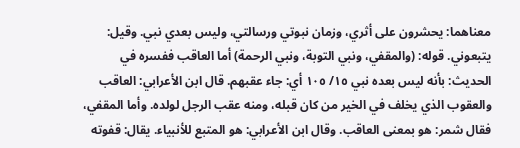معناهما: يحشرون على أثري، وزمان نبوتي ورسالتي، وليس بعدي نبي. وقيل: يتبعوني. قوله: (والمقفي، ونبي التوبة، ونبي الرحمة) أما العاقب ففسره في الحديث: بأنه ليس بعده نبي ١٥/ ١٠٥ أي: جاء عقبهم. قال ابن الأعرابي: العاقب والعقوب الذي يخلف في الخير من كان قبله، ومنه عقب الرجل لولده. وأما المقفي، فقال شمر: هو بمعنى العاقب. وقال ابن الأعرابي: هو المتبع للأنبياء. يقال: قفوته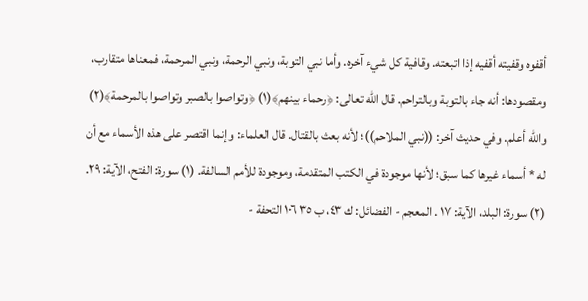أقفوه وقفيته أقفيه إذا اتبعته. وقافية كل شيء آخره. وأما نبي التوبة، ونبي الرحمة، ونبي المرحمة، فمعناها متقارب، ومقصودها: أنه جاء بالتوبة وبالتراحم. قال الله تعالى: ﴿رحماء بينهم﴾(١) ﴿وتواصوا بالصبر وتواصوا بالمرحمة﴾(٢) والله أعلم. وفي حديث آخر: ((نبي الملاحم))؛ لأنه بعث بالقتال. قال العلماء: وإنما اقتصر على هذه الأسماء مع أن له * أسماء غيرها كما سبق؛ لأنها موجودة في الكتب المتقدمة، وموجودة للأمم السالفة. (١) سورة: الفتح، الآية: ٢٩. (٢) سورة: البلد، الآية: ١٧ . المعجم - الفضائل: ك ٤٣، ب ٣٥ ١٠٦ التحفة -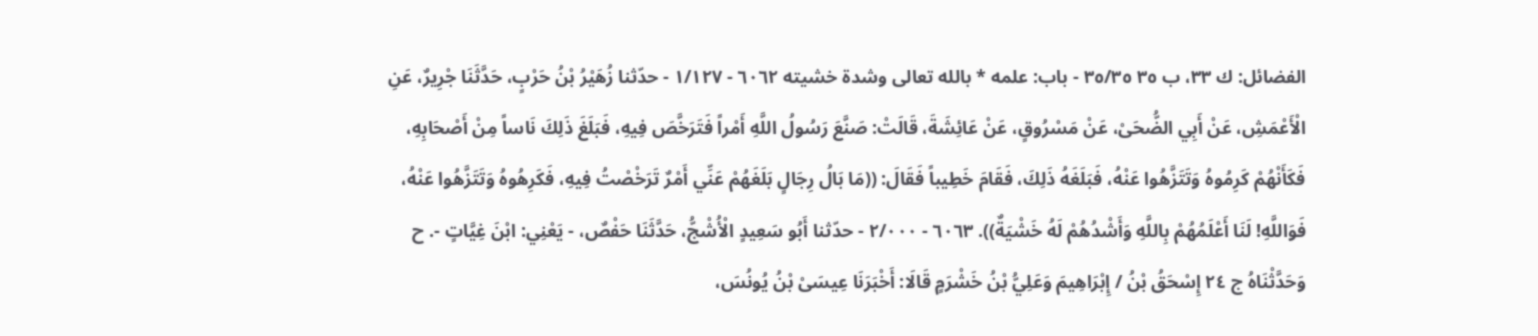الفضائل: ك ٣٣، ب ٣٥ ٣٥/٣٥ - باب: علمه * بالله تعالى وشدة خشيته ٦٠٦٢ - ١/١٢٧ - حدّثنا زُهَيْرُ بْنُ حَرْبٍ، حَدَّثَنَا جْرِيرٌ، عَنِ الْأَعْمَشِ، عَنْ أَبِي الضُّحَىْ، عَنْ مَسْرُوقٍ، عَنْ عَائِشَةَ، قَالَتْ: صَنَّعَ رَسُولُ اللَّهِ أَمْراً فَتَرَخَّصَ فِيهِ، فَبَلَغَ ذَلِكَ نَاساً مِنْ أَصْحَابِهِ، فَكَأَنْهُمْ كَرِمُوهُ وَتَتَزَّهُوا عَنْهُ، فَبَلَغَهُ ذَلِكَ، فَقَامَ خَطِيباً فَقَالَ: ((مَا بَالُ رِجَالٍ بَلَغَهُمْ عَنِّي أَمْرٌ تَرَخْصْتُ فِيهِ، فَكَرِهُوهُ وَتَتَزَّهُوا عَنْهُ، فَوَاللَّهِ! لَنَا أَعْلَمُهُمْ بِاللَّهِ وَأَشْدُهُمْ لَهُ خَشْيَةٌ)). ٦٠٦٣ - ٢/٠٠٠ - حدّثنا أَبُو سَعِيدٍ الْأُشْجُّ، حَدَّثَنَا حَفْصٌ، - يَعْنِي: ابْنَ غِيَّاتٍ -. ح وَحَدَّثْنَاهُ ج ٢٤ إِسْحَقُ بْنُ / إِبْرَاهِيمَ وَعَلِيُّ بْنُ خَشْرَمٍ قَالَا: أَخْبَرَنَا عِيسَىْ بْنُ يُونُسَ،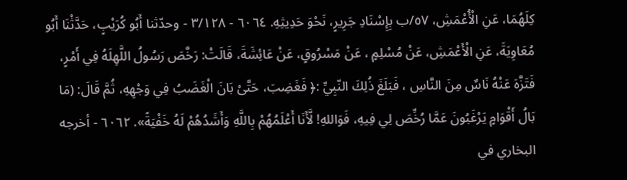كِلَهُمَا، عَنِ الْأُعْمَشِ، ٥٧/ب بِإِسْنَادِ جَرِيرٍ، نَحْوَ حَدِيثِهِ. ٦٠٦٤ - ٣/١٢٨ - وحدّثنا أَبُو كُرَيْبٍ، حَدَّثْنَا أَبُو مُعَاوِيَةَ، عَنِ الْأَعْمَشِ، عَنْ مُسْلِمٍ ، عَنْ مَسْرُوقٍ، عَنْ عَائِشَةَ، قَالَتْ: رَخَّصَ رَسُولُ اللَّهِلَهُ فِي أَمْرٍ، فَتَزَّهَ عَنْهُ نَاسٌ مِنَ النَّاسِ ، فَبَلَغَ ذُلِكَ النّبِيِّ :﴿ فَغَضِبَ، حَتَّىْ بَانَ الْغَضَبُ فِي وَجْهِهِ، ثُمَّ قَالَ: (مَا بَالُ أَقْوَامٍ يَرْغَبُونَ عَمَّا رُخِّصَ لِي فِيهِ، فَوَاللهِ! لَّأَنَا أَعْلَمُهُمْ بِاللَّهِ وَأَشَدُهُمْ لَهُ خَفْيَةً». ٦٠٦٢ - أخرجه البخاري في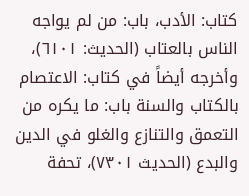كتاب: الأدب، باب: من لم يواجه الناس بالعتاب (الحديث: ٦١٠١)، وأخرجه أيضاً في كتاب: الاعتصام بالكتاب والسنة باب: ما يكره من التعمق والتنازع والغلو في الدين والبدع (الحديث ٧٣٠١)، تحفة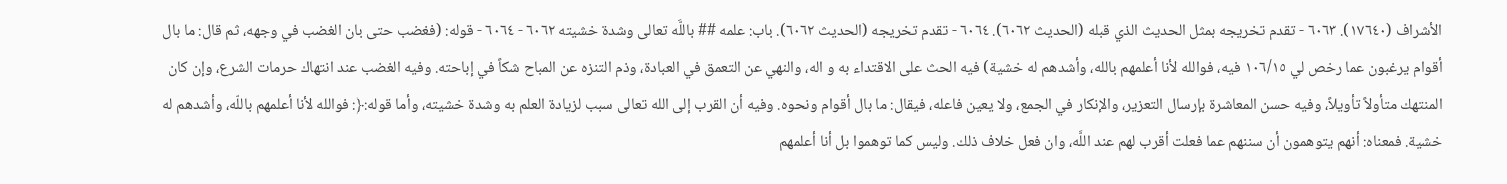الأشراف (١٧٦٤٠). ٦٠٦٣ - تقدم تخريجه بمثل الحديث الذي قبله (الحديث ٦٠٦٢). ٦٠٦٤ - تقدم تخريجه (الحدیث ٦٠٦٢). باب: علمه ## باللَّه تعالى وشدة خشيته ٦٠٦٢ - ٦٠٦٤ - قوله: (فغضب حتى بان الغضب في وجهه، ثم قال: ما بال أقوام يرغبون عما رخص لي ١٠٦/١٥ فيه، فوالله لأنا أعلمهم بالله، وأشدهم له خشية) فيه الحث على الاقتداء به و اله، والنهي عن التعمق في العبادة، وذم التنزه عن المباح شكاً في إباحته. وفيه الغضب عند انتهاك حرمات الشرع، وإن كان المنتهك متأولاً تأويلاً، وفيه حسن المعاشرة بإرسال التعزير، والإنكار في الجمع، ولا يعين فاعله، فيقال: ما بال أقوام ونحوه. وفيه أن القرب إلى الله تعالى سبب لزيادة العلم به وشدة خشيته، وأما قوله:﴿: فوالله لأنا أعلمهم باللّه، وأشدهم له خشية. فمعناه: أنهم يتوهمون أن سننهم عما فعلت أقرب لهم عند اللَّه، وان فعل خلاف ذلك. وليس كما توهموا بل أنا أعلمهم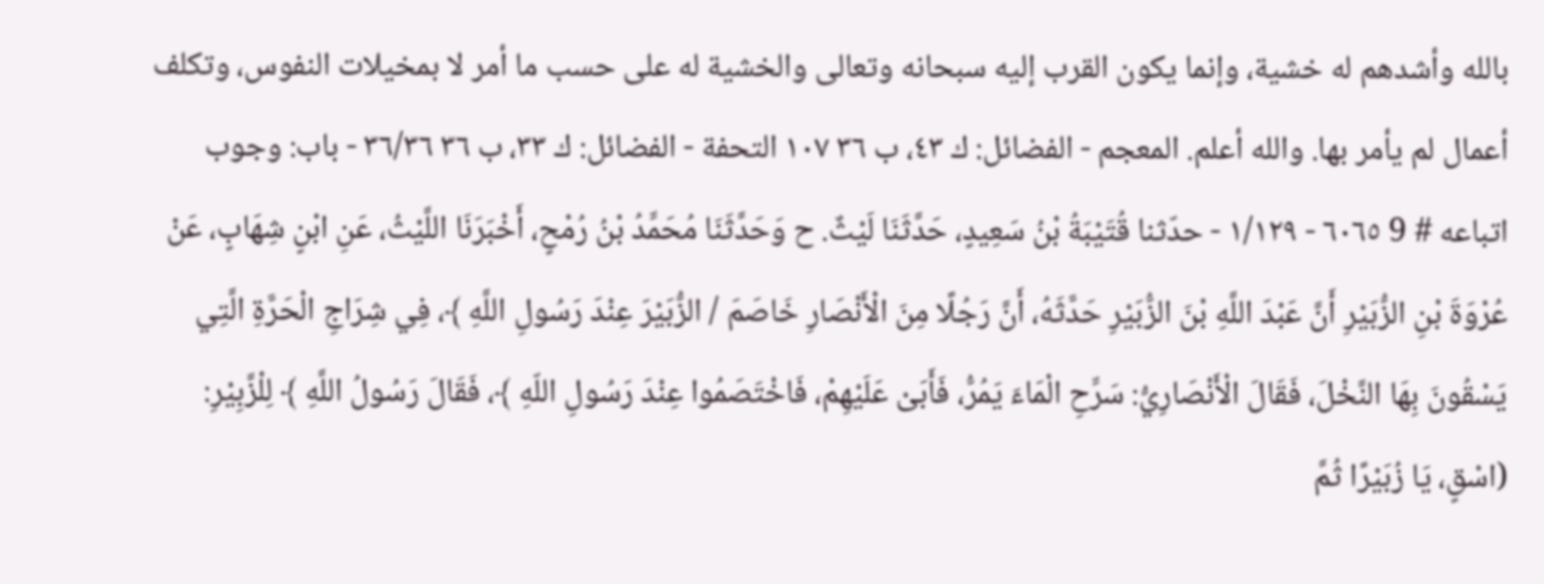بالله وأشدهم له خشية، وإنما يكون القرب إليه سبحانه وتعالى والخشية له على حسب ما أمر لا بمخيلات النفوس، وتكلف أعمال لم يأمر بها. والله أعلم. المعجم - الفضائل: ك ٤٣، ب ٣٦ ١٠٧ التحفة - الفضائل: ك ٣٣، ب ٣٦ ٣٦/٣٦ - باب: وجوب اتباعه # 9 ٦٠٦٥ - ١/١٢٩ - حدّثنا قُتَيْبَةُ بْنُ سَعِيدٍ، حَدَّثَنَا لَيْثٌ. ح وَحَدَّثَنَا مُحَمِّدُ بْنُ رُمْحٍ، أَخْبَرَنَا اللَّيْثُ، عَنِ ابْنٍ شِهَابٍ، عَنْ عُرْوَةَ بْنِ الزُّبَيْرِ أَنَّ عَبْدَ اللَّهِ بْنَ الزُّبَيْرِ حَدَّثَهُ، أَنَّ رَجُلًا مِنَ الْأَنْصَارِ خَاصَمَ / الزُّبَيْرَ عِنْدَ رَسُولِ اللَّهِ ﴾، فِي شِرَاجِ الْحَرَّةِ الَّتِي يَسْقُونَ بِهَا النَّخْلَ، فَقَالَ الْأَنْصَارِيُّ: سَرِّحِ الْمَاءَ يَمُرُّ، فَأَبَىْ عَلَيْهِمْ، فَاخْتَصَمُوا عِنْدَ رَسُولِ اللّهِ ﴾، فَقَالَ رَسُولُ اللَّهِ ﴾ لِلْزَّبِيْرِ: (اسْقٍ، يَا زُبَيْرًا ثُمَّ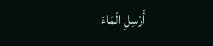أَرْسِلِ الْمَاءَ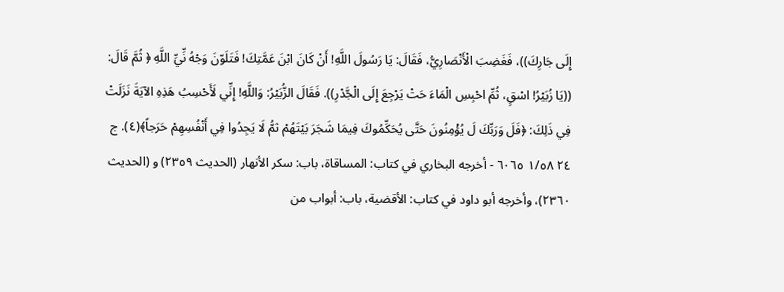إِلَى جَارِكَ))، فَغَضِبَ الْأَنْصَارِيُّ، فَقَالَ: يَا رَسُولَ اللَّهِ! أَنْ كَانَ ابْنَ عَمَّتِكَ! فَتَلَوّنَ وَجْهُ نِّيِّ اللَّهِ ﴿ ثُمَّ قَالَ: ((يَا زُبَيْرُ! اسْقٍ، ثُمِّ احْبِسِ الْمَاءَ حَتْ يَرْجِعَ إِلَى الْجَّدْرِ)). فَقَالَ الزُّبَيْرُ: وَاللَّهِ! إِنِّي لَأَحْسِبُ هَذِهِ الآيَةَ نَزَلَتْ فِي ذَلِكَ: ﴿فَلَ وَرَبِّكَ لَ يُؤْمِنُونَ حَتَّى يُحَكِّمُوكَ فِيمَا شَجَرَ بَيْتَهُمْ ثمُّ لَا يَجِدُوا فِي أَنْفُسِهِمْ حَرَجاً﴾(٤). ج ٢٤ ١/٥٨ ٦٠٦٥ - أخرجه البخاري في كتاب: المساقاة، باب: سكر الأنهار (الحديث ٢٣٥٩) و (الحديث ٢٣٦٠)، وأخرجه أبو داود في كتاب: الأقضية، باب: أبواب من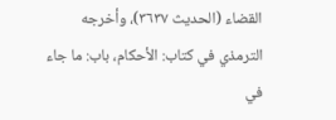القضاء (الحديث ٣٦٣٧)، وأخرجه الترمذي في كتاب: الأحكام، باب: ما جاء في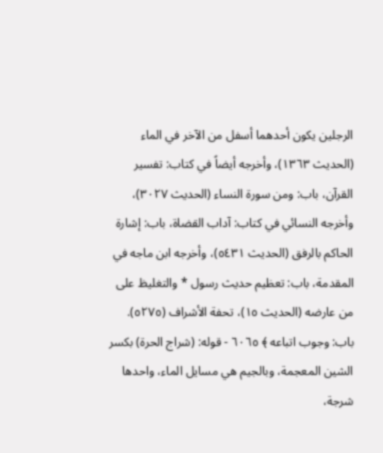الرجلين يكون أحدهما أسفل من الآخر في الماء (الحديث ١٣٦٣)، وأخرجه أيضاً في كتاب: تفسير القرآن، باب: ومن سورة النساء (الحديث ٣٠٢٧)، وأخرجه النسائي في كتاب: آداب القضاة، باب: إشارة الحاكم بالرفق (الحديث ٥٤٣١)، وأخرجه ابن ماجه في المقدمة، باب: تعظيم حديث رسول * والتغليظ على من عارضه (الحديث ١٥)، تحفة الأشراف (٥٢٧٥). باب: وجوب اتباعه ﴾ ٦٠٦٥ - قوله: (شراج الحرة) بكسر الشين المعجمة، وبالجيم هي مسايل الماء، واحدها شرجة،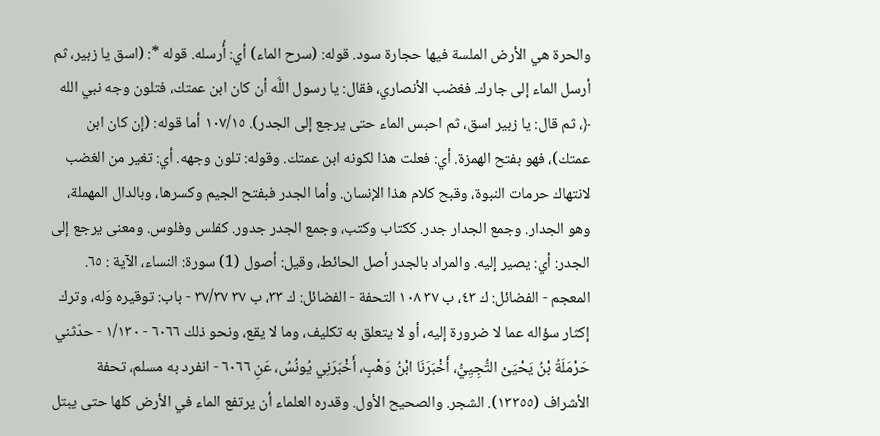والحرة هي الأرض الملسة فيها حجارة سود. قوله: (سرح الماء) أي: أُرسله. قوله *: (اسق يا زبير، ثم أرسل الماء إلى جارك. فغضب الأنصاري، فقال: يا رسول اللَّه أن كان ابن عمتك، فتلون وجه نبي الله ﴿، ثم قال: يا زبير اسق، ثم احبس الماء حتى يرجع إلى الجدر). ١٠٧/١٥ أما قوله: (إن كان ابن عمتك)، فهو بفتح الهمزة. أي: فعلت هذا لكونه ابن عمتك. وقوله: تلون وجهه. أي: تغير من الغضب لانتهاك حرمات النبوة، وقبح كلام هذا الإنسان. وأما الجدر فبفتح الجيم وكسرها، وبالدال المهملة، وهو الجدار. وجمع الجدار جدر. ککتاب وکتب، وجمع الجدر جدور. كفلس وفلوس. ومعنى يرجع إلى الجدر: أي: يصير إليه. والمراد بالجدر أصل الحائط، وقيل: أصول (1) سورة: النساء، الآية : ٦٥. المعجم - الفضائل: ك ٤٣، ب ٣٧ ١٠٨ التحفة - الفضائل: ك ٣٣، ب ٣٧ ٣٧/٣٧ - باب: توقيره وَله، وترك إكثار سؤاله عما لا ضرورة إلیه، أو لا يتعلق به تكلیف، وما لا يقع، ونحو ذلك ٦٠٦٦ - ١/١٣٠ - حدّثني حَرْمَلَةُ بْنُ يَحْيَىْ التُّجِيِيُّ، أَخْبَرَنَا ابْنُ وَهْبٍ، أَخْبَرَنِي يُونُسُ، عَنِ ٦٠٦٦ - انفرد به مسلم، تحفة الأشراف (١٣٣٥٥). الشجر. والصحيح الأول. وقدره العلماء أن يرتفع الماء في الأرض كلها حتى يبتل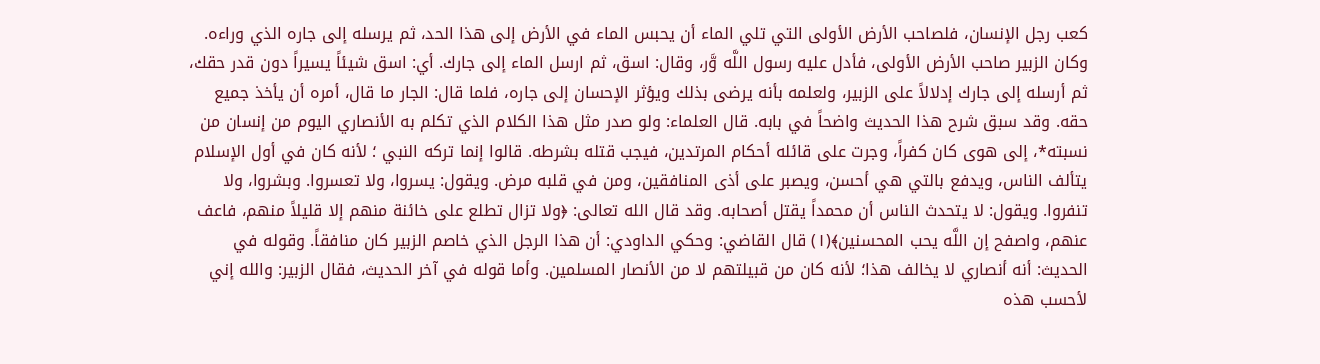كعب رجل الإنسان، فلصاحب الأرض الأولى التي تلي الماء أن يحبس الماء في الأرض إلى هذا الحد، ثم يرسله إلى جاره الذي وراءه. وكان الزبير صاحب الأرض الأولى، فأدل عليه رسول اللَّه وَّر، وقال: اسق، ثم ارسل الماء إلى جارك. أي: اسق شيئاً يسيراً دون قدر حقك، ثم أرسله إلى جارك إدلالاً على الزبير، ولعلمه بأنه یرضی بذلك ویؤثر الإحسان إلی جاره، فلما قال: الجار ما قال، أمره أن يأخذ جمیع حقه. وقد سبق شرح هذا الحديث واضحاً في بابه. قال العلماء: ولو صدر مثل هذا الكلام الذي تكلم به الأنصاري اليوم من إنسان من نسبته*، إلى هوى كان كفراً، وجرت على قائله أحكام المرتدين، فيجب قتله بشرطه. قالوا إنما تركه النبي ؛ لأنه كان في أول الإسلام يتألف الناس، ويدفع بالتي هي أحسن، ويصبر على أذى المنافقين، ومن في قلبه مرض. ويقول: يسروا، ولا تعسروا. وبشروا، ولا تنفروا. ويقول: لا يتحدث الناس أن محمداً يقتل أصحابه. وقد قال الله تعالى: ﴿ولا تزال تطلع على خائنة منهم إلا قليلاً منهم، فاعف عنهم، واصفح إن اللَّه يحب المحسنين﴾(١) قال القاضي: وحكي الداودي: أن هذا الرجل الذي خاصم الزبير كان منافقاً. وقوله في الحديث: أنه أنصاري لا يخالف هذا؛ لأنه كان من قبيلتهم لا من الأنصار المسلمين. وأما قوله في آخر الحديث، فقال الزبير: والله إني لأحسب هذه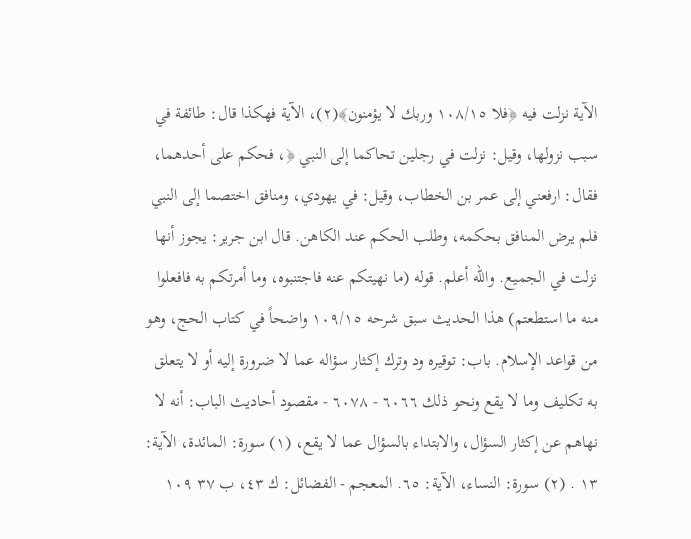الآية نزلت فيه ﴿فلا ١٠٨/١٥ وربك لا يؤمنون﴾(٢)، الآية فهكذا قال: طائفة في سبب نزولها، وقيل: نزلت في رجلين تحاكما إلى النبي ﴿، فحكم على أحدهما، فقال: ارفعني إلى عمر بن الخطاب، وقيل: في يهودي، ومنافق اختصما إلى النبي فلم يرض المنافق بحكمه، وطلب الحكم عند الكاهن. قال ابن جرير: يجوز أنها نزلت في الجميع. والله أعلم. قوله (ما نهيتكم عنه فاجتنبوه، وما أمرتكم به فافعلوا منه ما استطعتم) هذا الحديث سبق شرحه ١٠٩/١٥ واضحاً في كتاب الحج، وهو من قواعد الإسلام. باب: توقيره ود وترك إكثار سؤاله عما لا ضرورة إليه أو لا يتعلق به تكليف وما لا يقع ونحو ذلك ٦٠٦٦ - ٦٠٧٨ - مقصود أحاديث الباب: أنه لا نهاهم عن إكثار السؤال، والابتداء بالسؤال عما لا يقع، (١) سورة: المائدة، الآية: ١٣ . (٢) سورة: النساء، الآية: ٦٥. المعجم - الفضائل: ك ٤٣، ب ٣٧ ١٠٩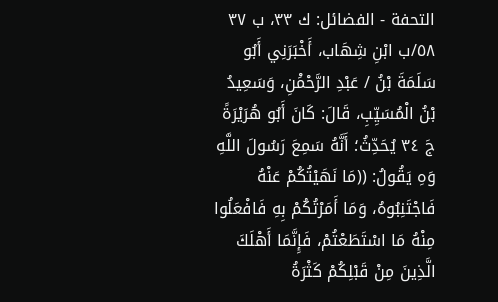التحفة - الفضائل: ك ٣٣، ب ٣٧ ٥٨/ب ابْنِ شِهَاب، أَخْبَرَنِي أَبُو سَلَمَةَ بْنُ / عَبْدِ الرَّحْمَْنِ، وَسَعِيدُ بْنُ الْمُسَيِّبِ، قَالَ: كَانَ أَبُو هُرَيْرَةً جَ ٣٤ يُحَدِّثُ؛ أَنَّهُ سَمِعَ رَسُولَ اللَّهِ وَهِ يَقُولُ: ((مَا نَهَيْتُكُمْ عَنْهُ فَاجْتَنِبُوهُ، وَمَا أَمَرْتُكُمْ بِهِ فَافْعَلُوا مِنْهُ مَا اسْتَطَعْتُمْ، فَإِنَّمَا أَهْلَكَ الَّذِينَ مِنْ قَبْلِكُمْ كَثْرَةُ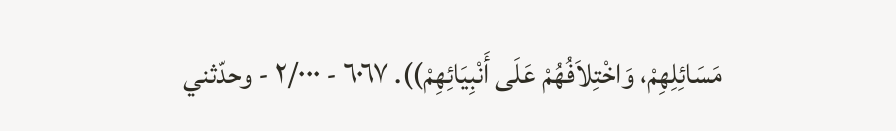مَسَائِلِهِمْ، وَاخْتِلاَفُهُمْ عَلَى أَنْبِيَائِهِمْ)). ٦٠٦٧ - ٢/٠٠٠ - وحدّثني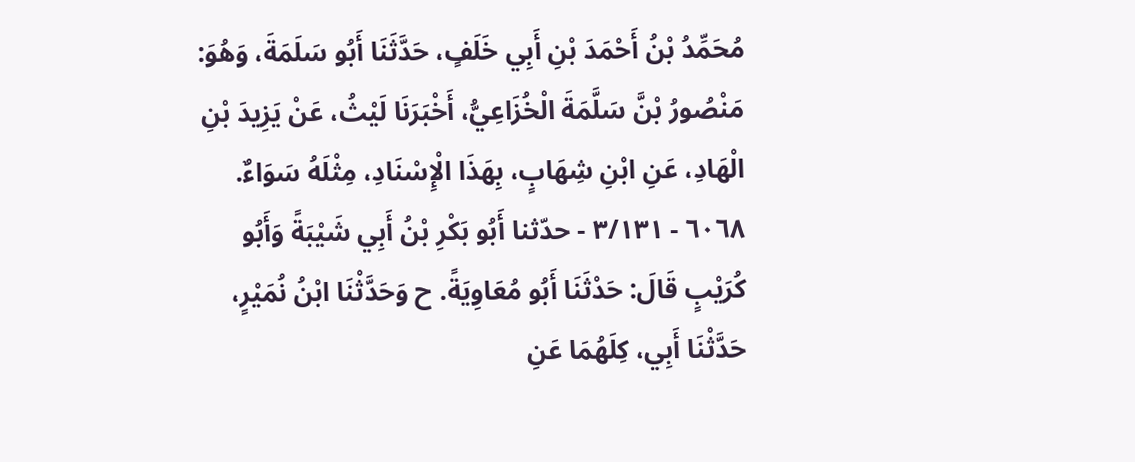مُحَمِّدُ بْنُ أَحْمَدَ بْنِ أَبِي خَلَفٍ، حَدَّثَنَا أَبُو سَلَمَةَ، وَهُوَ: مَنْصُورُ بْنَّ سَلَّمَةَ الْخُزَاعِيُّ، أَخْبَرَنَا لَيْثُ، عَنْ يَزِيدَ بْنِ الْهَادِ، عَنِ ابْنِ شِهَابٍ، بِهَذَا الْإِسْنَادِ، مِثْلَهُ سَوَاءٌ. ٦٠٦٨ - ٣/١٣١ - حدّثنا أَبُو بَكْرِ بْنُ أَبِي شَيْبَةً وَأَبُو كُرَيْبٍ قَالَ: حَدْثَنَا أَبُو مُعَاوِيَةً. ح وَحَدَّثْنَا ابْنُ نُمَيْرٍ، حَدَّثْنَا أَبِي، كِلَهُمَا عَنِ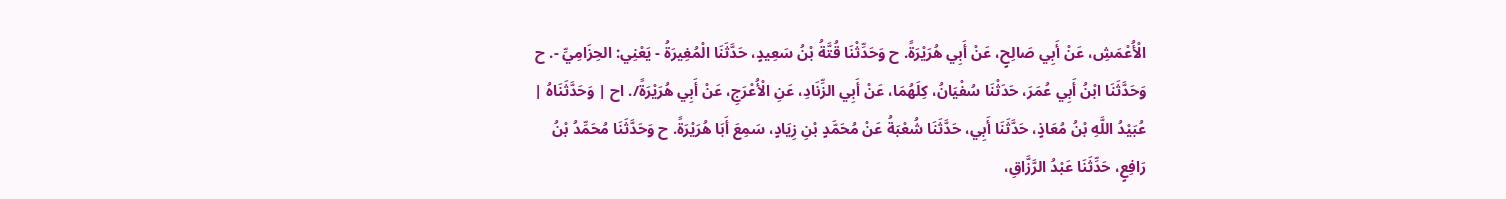الْأُعْمَشِ، عَنْ أَبِي صَالِحٍ، عَنْ أَبِي هُرَيْرَةً. ح وَحَدِّثْنَا قُتَّةُ بْنُ سَعِيدٍ، حَدَّثَنَا الْمُغِيرَةُ - يَعْنِي: الحِزَامِيِّ -. ح وَحَدَّثَنَا ابْنُ أَبِي عُمَرَ، حَدَثْنَا سُفْيَانُ، كِلَهُمَا، عَنْ أَبِي الزِّنَادِ، عَنِ الْأُعْرَجِ، عَنْ أَبِي هُرَيْرَةً/. اح | وَحَدَّثَنَاهُ | عُبَيْدُ اللَّهِ بْنُ مُعَاذٍ، حَدَّثَنَا أَبِي، حَدَّثَنَا شُعْبَةُ عَنْ مُحَمَّدٍ بْنِ زِيَادٍ، سَمِعَ أَبَا هُرَيْرَةً. ح وَحَدَّثَنَا مُحَمِّدُ بْنُ رَافِعٍ، حَدِّثَنَا عَبْدُ الرَّزَّاقِ،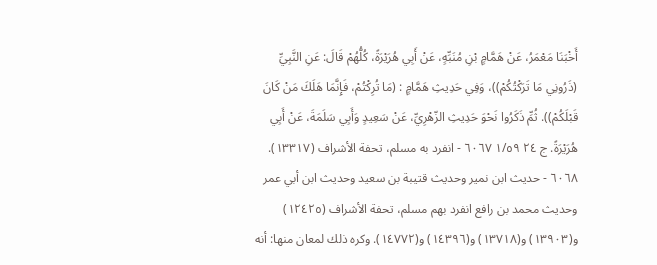أَخْبَنَا مَعْمَرُ، عَنْ هَمَّامٍ بْنِ مُنَبِّهٍ، عَنْ أَبِي هُرَيْرَةً، كُلُّهُمْ قَالَ: عَنِ النَّبِيِّ (ذَرُونِي مَا تَرَكْتُكُمْ))، وَفِي حَدِيثِ هَمَّامٍ : (مَا تُرِكْتُمْ، فَإِنَّمَا هَلَكَ مَنْ كَانَ قَبْلَكُمْ)). ثُمِّ ذَكَرُوا نَحْوَ حَدِيثِ الزّهْرِيِّ، عَنْ سَعِيدٍ وَأَبِي سَلَمَةَ، عَنْ أَبِي هُرَيْرَةً. ج ٢٤ ١/٥٩ ٦٠٦٧ - انفرد به مسلم، تحفة الأشراف (١٣٣١٧). ٦٠٦٨ - حديث ابن نمير وحديث قتيبة بن سعيد وحديث ابن أبي عمر وحديث محمد بن رافع انفرد بهم مسلم، تحفة الأشراف (١٢٤٢٥) و(١٣٩٠٣) و(١٣٧١٨) و(١٤٣٩٦) و(١٤٧٧٢). وكره ذلك لمعان منها: أنه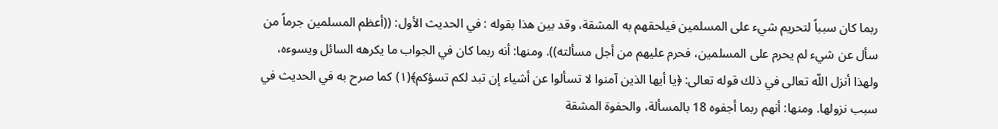ربما كان سبباً لتحريم شيء على المسلمين فيلحقهم به المشقة، وقد بين هذا بقوله : في الحديث الأول: ((أعظم المسلمين جرماً من سأل عن شيء لم يحرم على المسلمين، فحرم عليهم من أجل مسألته)). ومنها: أنه ربما كان في الجواب ما يكرهه السائل ويسوءه، ولهذا أنزل اللّه تعالى في ذلك قوله تعالى: ﴿يا أيها الذين آمنوا لا تسألوا عن أشياء إن تبد لكم تسؤكم﴾(١) كما صرح به في الحديث في سبب نزولها. ومنها: أنهم ربما أجفوه 18 بالمسألة، والحفوة المشقة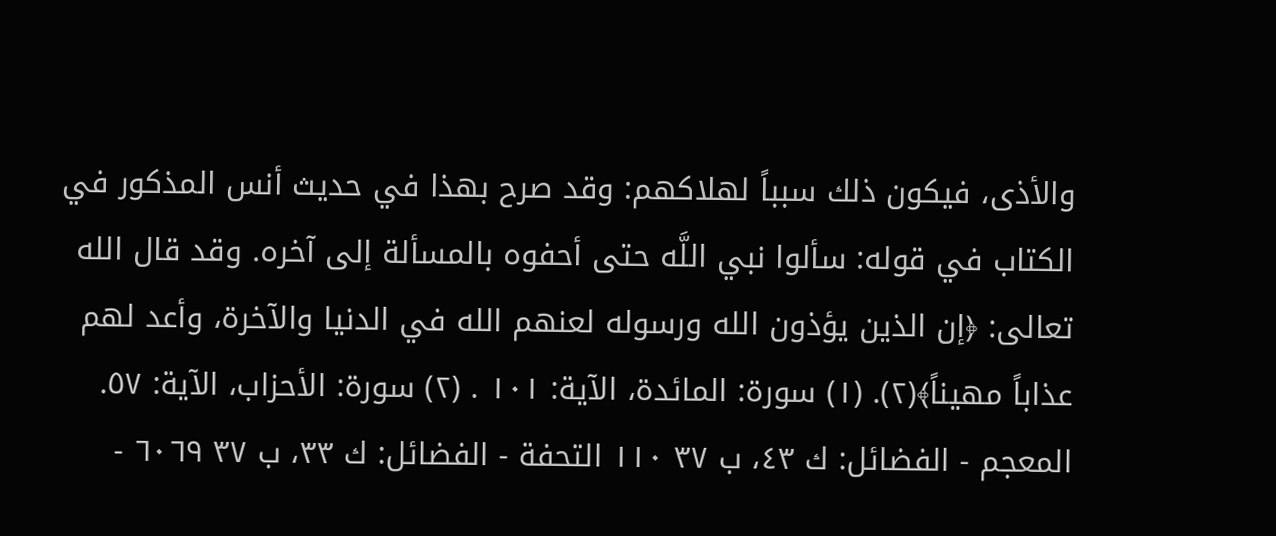والأذى، فيكون ذلك سبباً لهلاكهم: وقد صرح بهذا في حديث أنس المذكور في الكتاب في قوله: سألوا نبي اللَّه حتى أحفوه بالمسألة إلى آخره. وقد قال الله تعالى: ﴿إن الذين يؤذون الله ورسوله لعنهم الله في الدنيا والآخرة، وأعد لهم عذاباً مهيناً﴾(٢). (١) سورة: المائدة، الآية: ١٠١ . (٢) سورة: الأحزاب، الآية: ٥٧. المعجم - الفضائل: ك ٤٣، ب ٣٧ ١١٠ التحفة - الفضائل: ك ٣٣، ب ٣٧ ٦٠٦٩ -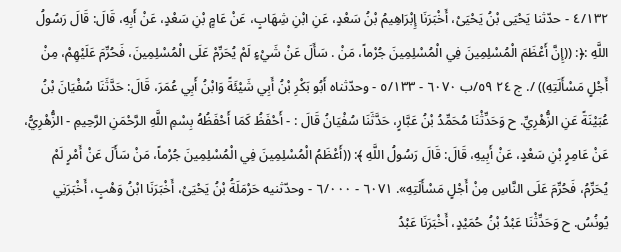٤/١٣٢ - حدّثنا يَحْيَى بْنُ يَحْيَىْ، أَخْبَرَنَا إِبْرَاهِيمُ بْنُ سَعْدٍ، عَنِ ابْنِ شِهَابٍ، عَنْ عَامٍِ بْنِ سَعْدٍ، عَنْ أَبِهِ، قَالَ: قَالَ رَسُولُ اللَّهِ :﴿: ((إِنَّ أَعْظَمَ الْمُسْلِمِينَ فِي الْمُسْلِمِينَ جُرْماً، مَنْ . سَأَلَ عَنْ شَيْءٍ لَمْ يُحَرِّمْ عَلَى الْمُسْلِمِينَ، فَحُرِّمَ عَلَيْهِمْ، مِنْ أَجْلٍ مَسْأَلَتِهِ)) /. ج ٢٤ ٥٩/ب ٦٠٧٠ - ٥/١٣٣ - وحدّثناه أَبُو بَكْرِ بْنُ أَبِي شَيْئَةً وَابْنُ أَبِي عُمَرَ، قَالَ: حَدَّثَنَا سُفْيَانَ بْنُ عُبَيْنَةً عَنِ الزُّهْرِيِّ. ح وَحَدِّثْنَا مُحَمِّدُ بْنُ عَبَّارٍ، حَدَّثَنَا سُفْيَانُ قَالَ : - أَحْفَظُ كَمَا أَحْفَظُهُ بِسْمِ اللَّهِ الرَّحْمَنِ الرَّحِيمِ - الزُّهْرِيُّ، عَنْ عَامِرٍ بْنِ سَعْدٍ، عَنْ أَبِيهِ، قَالَ: قَالَ رَسُولُ اللَّهِ ﴾: ((أَعْظَمُ الْمُسْلِمِينَ فِي الْمُسْلِمِينَ جُرْماً، مَنْ سَأَلَ عَنْ أَمْرٍ لَمْ يُحَرِّمُ، فَحُرِّمَ عَلَى النَّاسِ مِنْ أَجْلٍ مَسْأَلَتِهِ». ٦٠٧١ - ٦/٠٠٠ - وحدّثنيه حَرْمَلَةُ بْنُ يَحْيَىْ، أَخْبَرَنَا ابْنُ وَهْبٍ، أَخْبَرَنِي يُونُسُ. ح وَحَدِّثْنَا عَبْدُ بْنُ حُمَيْدٍ، أَخْبَرَنَا عَبْدُ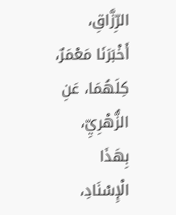الرِّزَّاقِ، أَخْبَرَنَا مَعْمَرٌ، كِلَهُمَا، عَنِ الزُّهْرِيِّ، بِهَذَا الْإِسْنَادِ،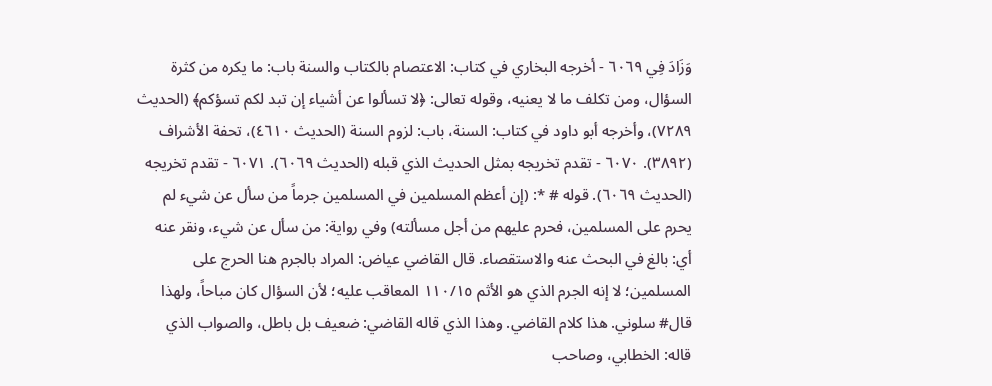وَزَادَ فِي ٦٠٦٩ - أخرجه البخاري في كتاب: الاعتصام بالكتاب والسنة باب: ما يكره من كثرة السؤال، ومن تكلف ما لا يعنيه، وقوله تعالى: ﴿لا تسألوا عن أشياء إن تبد لكم تسؤكم﴾ (الحديث ٧٢٨٩)، وأخرجه أبو داود في كتاب: السنة، باب: لزوم السنة (الحديث ٤٦١٠)، تحفة الأشراف (٣٨٩٢). ٦٠٧٠ - تقدم تخريجه بمثل الحديث الذي قبله (الحديث ٦٠٦٩). ٦٠٧١ - تقدم تخريجه (الحديث ٦٠٦٩). قوله # *: (إن أعظم المسلمين في المسلمين جرماً من سأل عن شيء لم يحرم على المسلمين، فحرم عليهم من أجل مسألته) وفي رواية: من سأل عن شيء، ونقر عنه أي: بالغ في البحث عنه والاستقصاء. قال القاضي عياض: المراد بالجرم هنا الحرج على المسلمين؛ لا إنه الجرم الذي هو الأثم ١١٠/١٥ المعاقب عليه؛ لأن السؤال كان مباحاً، ولهذا قال# سلوني. هذا كلام القاضي. وهذا الذي قاله القاضي: ضعيف بل باطل، والصواب الذي قاله: الخطابي، وصاحب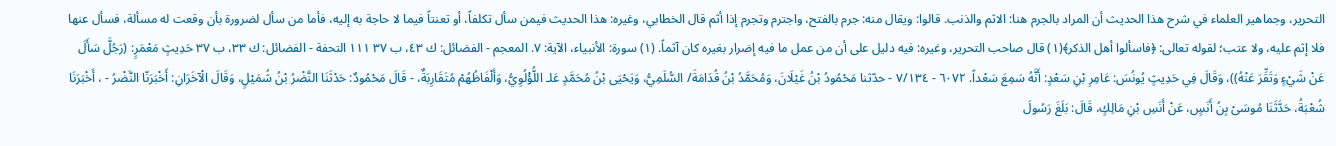التحرير، وجماهير العلماء في شرح هذا الحديث أن المراد بالجرم هنا: الاثم والذنب. قالوا: ويقال منه: جرم بالفتح، واجترم وتجرم إذا أثم قال الخطابي، وغيره: هذا الحديث فيمن سأل تكلفاً، أو تعنتاً فيما لا حاجة به إليه، فأما من سأل لضرورة بأن وقعت له مسألة، فسأل عنها فلا إثم عليه، ولا عتب؛ لقوله تعالى: ﴿فاسألوا أهل الذكر﴾(١) قال صاحب التحرير، وغيره: فيه دليل على أن من عمل ما فيه إضرار بغيره كان آثماً. (١) سورة: الأنبياء، الآية: ٧. المعجم - الفضائل: ك ٤٣، ب ٣٧ ١١١ التحفة - الفضائل: ك ٣٣، ب ٣٧ حَدِيثٍ مَعْمَرٍ: (رَجُلَّ سَأَلَ عَنْ شَيْءٍ وَتَقِّرَ عَنْهُ))، وَقَالَ فِي حَدِيثٍ يُونُسَ: عَامِرِ بْنِ سَعْدٍ: أَنَّهُ سَمِعَ سَعْداً. ٦٠٧٢ - ٧/١٣٤ - حدّثنا مَحْمُودُ بْنُ غَيْلَانَ، وَمُحَمَّدُ بْنُ قُدَامَةَ/ السُّلَمِيُّ، وَيَحْيَى بْنُ مُحَمَّدٍ عَلـ اللُّؤْلُوِيُّ، وَأَلْفَاظُهُمْ مُتَقَارِبَةٌ، - قَالَ مَحْمُودٌ: حَدْثَنَا النَّضْرُ بْنُ شُمَيْلٍ، وَقَالَ الْآخَرَانِ: أَخْبَرَنّا النَّضْرُ - ، أَخْبَرَنَا شُعْبَةُ، حَدَّثَنَا مُوسَىْ بِنُ أَنَسٍ، عَنْ أَنَسِ بْنِ مَالِكٍ، قَالَ: بَلَغَ رَسُولَ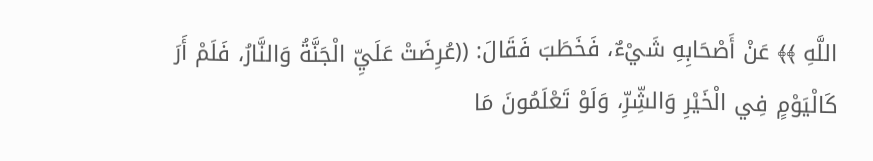اللَّهِ ﴾﴾ عَنْ أَصْحَابِهِ شَيْءٌ، فَخَطَبَ فَقَالَ: ((عُرِضَتْ عَلَيِّ الْجَنَّةُ وَالنَّارُ، فَلَمْ أَرَ كَالْيَوْمٍ فِي الْخَيْرِ وَالشِّرِّ، وَلَوْ تَعْلَمُونَ مَا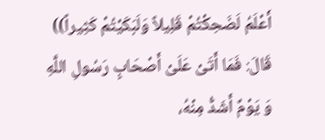أَعْلَمُ لَضَحِكْتُمْ قَلِيلاً وَلَبَكَيْتُمْ كَثِيراً)) قَالَ: فَمَا أَتَىْ عَلَىْ أَصْحَابٍ رَسُولِ اللَّهِ وَ يَوْمٌ أَشَدُّ مِنْهُ،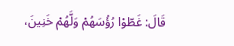قَالَ: غَطّوْا رُؤُسَهُمْ وَلَّهُمْ خَنِينَ،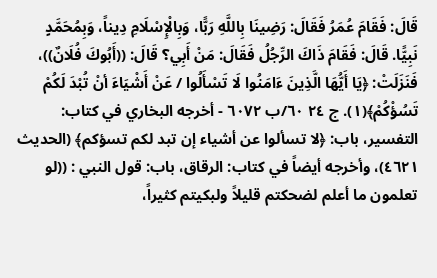قَالَ: فَقَامَ عُمَرُ فَقَالَ: رَضِينَا بِاللَّهِ رَبًّا، وَبِالْإِسْلَامِ دِيناً، وَبِمُحَمَّدٍ نَبِيًّا. قَالَ: فَقَامَ ذَاكَ الرِّجُلُ فَقَالَ: مَنْ أَبِي؟ قَالَ: ((أَبُوكَ فُلَانٌ))، فَنَزَلَتْ: ﴿يَا أَيُّهَا الَّذِينَ ءَامَنُوا لَا تَسْأَلُوا / عَنْ أَشْيَاءَ أنْ تُبْدَ لَكُمْ تَسُؤْكُمْ﴾(١). ج ٢٤ ٦٠/ب ٦٠٧٢ - أخرجه البخاري في كتاب: التفسير، باب: ﴿لا تسألوا عن أشياء إن تبد لكم تسؤكم﴾ (الحديث ٤٦٢١)، وأخرجه أيضاً في كتاب: الرقاق، باب: قول النبي : ((لو تعلمون ما أعلم لضحكتم قليلاً ولبكيتم كثيراً،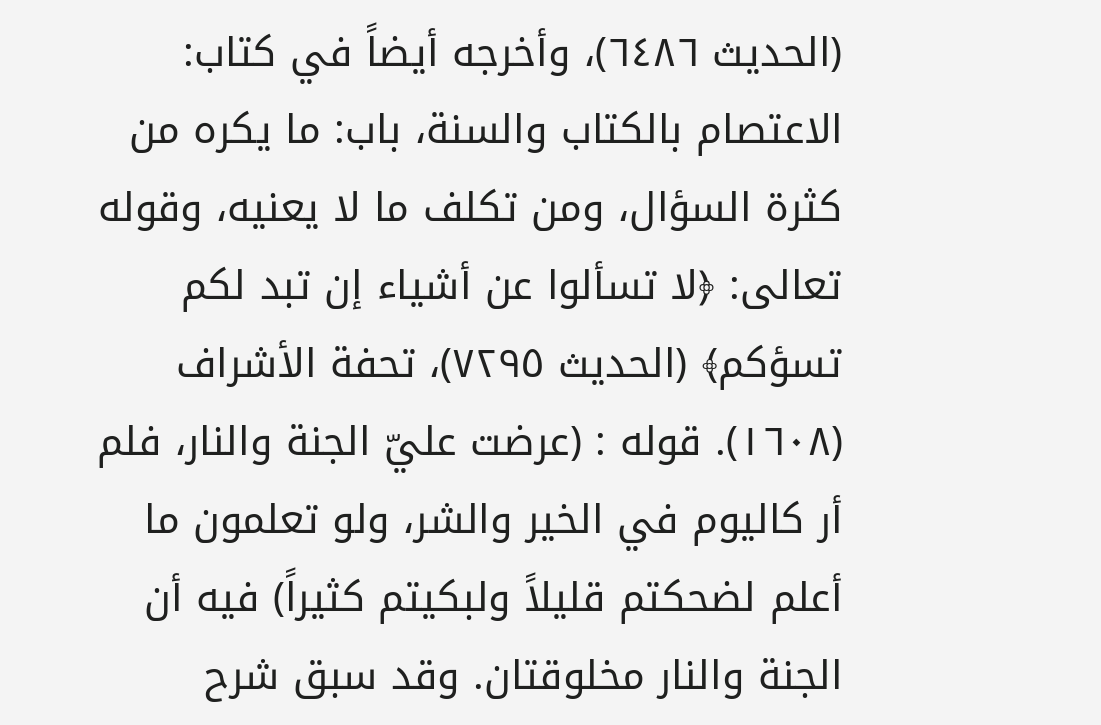(الحديث ٦٤٨٦)، وأخرجه أيضاً في كتاب: الاعتصام بالكتاب والسنة، باب: ما يكره من كثرة السؤال، ومن تكلف ما لا يعنيه، وقوله تعالى: ﴿لا تسألوا عن أشياء إن تبد لكم تسؤكم﴾ (الحديث ٧٢٩٥)، تحفة الأشراف (١٦٠٨). قوله : (عرضت عليّ الجنة والنار، فلم أر كاليوم في الخير والشر، ولو تعلمون ما أعلم لضحكتم قليلاً ولبكيتم كثيراً) فيه أن الجنة والنار مخلوقتان. وقد سبق شرح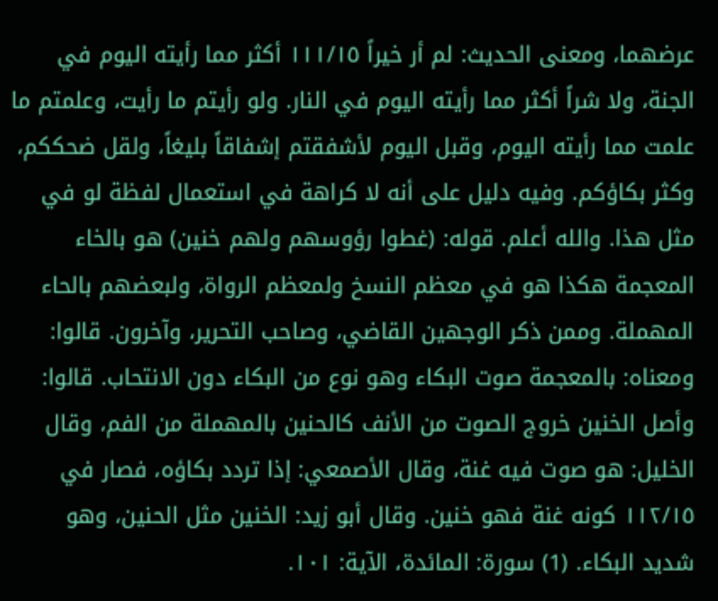عرضهما، ومعنى الحديث: لم أر خيراً ١١١/١٥ أكثر مما رأيته اليوم في الجنة، ولا شراً أكثر مما رأيته اليوم في النار. ولو رأيتم ما رأيت، وعلمتم ما علمت مما رأيته اليوم، وقبل اليوم لأشفقتم إشفاقاً بليغاً، ولقل ضحككم، وكثر بكاؤكم. وفيه دليل على أنه لا كراهة في استعمال لفظة لو في مثل هذا. والله أعلم. قوله: (غطوا رؤوسهم ولهم خنين) هو بالخاء المعجمة هكذا هو في معظم النسخ ولمعظم الرواة، ولبعضهم بالحاء المهملة. وممن ذكر الوجهين القاضي، وصاحب التحرير، وآخرون. قالوا: ومعناه: بالمعجمة صوت البكاء وهو نوع من البكاء دون الانتحاب. قالوا: وأصل الخنين خروج الصوت من الأنف كالحنين بالمهملة من الفم، وقال الخليل: هو صوت فيه غنة، وقال الأصمعي: إذا تردد بكاؤه، فصار في ١١٢/١٥ كونه غنة فهو خنين. وقال أبو زيد: الخنين مثل الحنين، وهو شديد البكاء. (1) سورة: المائدة، الآية: ١٠١.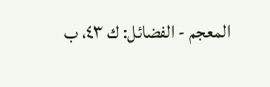المعجم - الفضائل: ك ٤٣، ب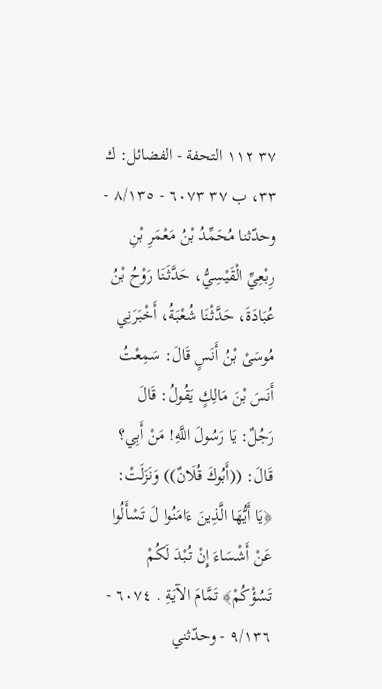٣٧ ١١٢ التحفة - الفضائل: ك ٣٣، ب ٣٧ ٦٠٧٣ - ٨/١٣٥ - وحدّثنا مُحَمِّدُ بْنُ مَعْمَرِ بْنِ رِبْعِيِّ الْقَيْسِيُّ، حَدَّثَنَا رَوْحُ بْنُ عُبَادَةَ، حَدَّثْنَا شُعْبَةُ، أَخْبَرَنِي مُوسَىْ بْنُ أَنَسٍ قَالَ: سَمِعْتُ أَنَسَ بْنَ مَالِكٍ يَقُولُ: قَالَ رَجُلٌ: يَا رَسُولَ اللَّهِ! مَنْ أَبِي؟ قَالَ: ((أَبُوكَ قُلَانٌ)) وَنَزَلَتْ: ﴿يَا أَيُّهَا الَّذِينَ ءَامَنُوا لَ تَسْأَلُوا عَنْ أَشْسَاءَ إِنْ تُبْدَ لَكُمْ تَسُؤْكُمْ﴾ تَمَّامَ الآيَةِ . ٦٠٧٤ - ٩/١٣٦ - وحدّثني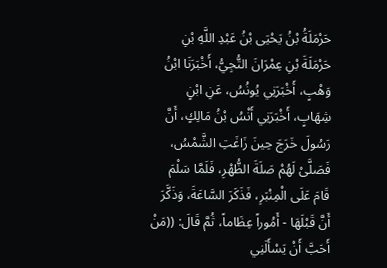حَرْمَلَةُ بْنُ يَحْيَى بْنُ عَبْدِ اللَّهِ بْنِ حَرْمَلَةَ بْنِ عِمْرَانَ التُّجِيُّ، أَخْبَرَنَا ابْنُ وَهْبٍ، أَخْبَرَنِي يُونُسُ، عَنِ ابْنٍ شِهَابٍ، أَخْبَرَنِي أَنْسُ بْنُ مَالِكٍ، أَنَّ رَسُولَ خَرَجَ حِينَ زَاغَتِ الشَّمْسُ، فَصَلَّىْ لَهُمْ صَلَةَ الظُّهْرِ، فَلَمَّا سَلْمَ قَامَ عَلَى الْمِنْبَرِ، فَذَكَرَ السَّاعَةَ، وَذَكَّرَ أَنَّ قَبْلَهَا - أَمُوراً عِظَاماً، ثُمَّ قَالَ: ((مَنْ أَحَبَّ أَنْ يَسْأَلَنِي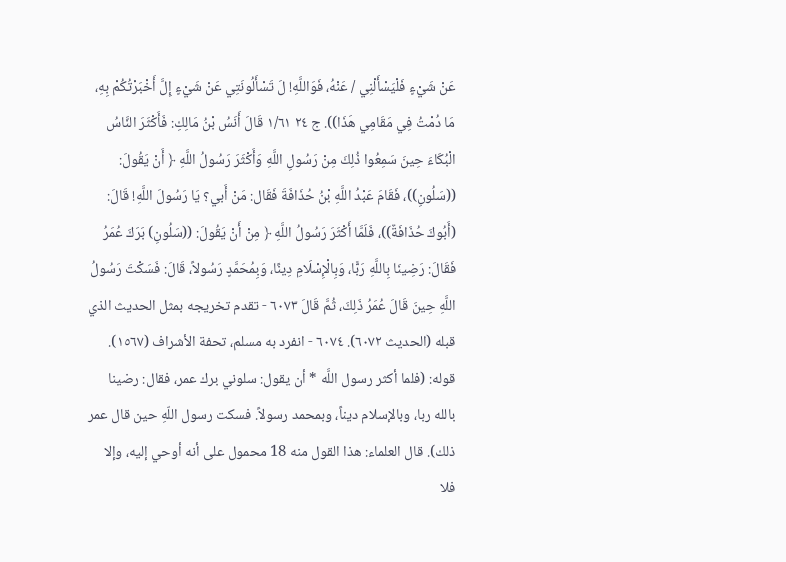عَنْ شَيْءٍ فَلْيَسْأَلْنِي / عَنْهُ، فَوَاللَّهِ! لَ تَسْأَلُونَتِي عَنْ شَيْءٍ إِلَّ أَخْبَرْتُكُمْ بِهِ، مَا دُمْتُ فِي مَقَامِي هَذَا)). ج ٢٤ ١/٦١ قَالَ أَنَسُ بْنُ مَالِكِ: فَأَكْثَرَ النَّاسُ الْبُكَاءَ حِينَ سَمِعُوا ذُلِكَ مِنْ رَسُولِ اللَّهِ وَأَكْثَرَ رَسُولُ اللَّهِ ﴿ أَنْ يَقُولَ: ((سَلُونِ))، فَقَامَ عَبْدُ اللَّهِ بْنُ حُذَافَةَ فَقَال: مَنْ أَبي؟ يَا رَسُولَ اللَّهِ! قَالَ: (أَبُوكَ حُذَافَةٌ))، فَلَمَّا أَكْثَرَ رَسُولُ اللَّهِ ﴿ مِنْ أَنْ يَقُولَ: ((سَلُونِ) بَرَكَ عُمَرُ فَقَالَ: رَضِينَا بِاللَّهِ رَبًّا، وَبِالْإِسْلَامِ دِينًا، وَبِمُحَمَّدٍ رَسُولاً، قَالَ: فَسَكْتَ رَسُولُ اللَّهِ حِينَ قَالَ عُمَرُ ذَلِكَ، ثُمَّ قَالَ ٦٠٧٣ - تقدم تخريجه بمثل الحديث الذي قبله (الحديث ٦٠٧٢). ٦٠٧٤ - انفرد به مسلم، تحفة الأشراف (١٥٦٧). قوله: (فلما أكثر رسول اللَّه * أن يقول: سلوني برك عمر، فقال: رضينا بالله ربا، وبالإسلام ديناً، وبمحمد رسولاً. فسكت رسول اللّهِ حين قال عمر ذلك). قال العلماء: هذا القول منه 18 محمول على أنه أوحي إليه، وإلا فلا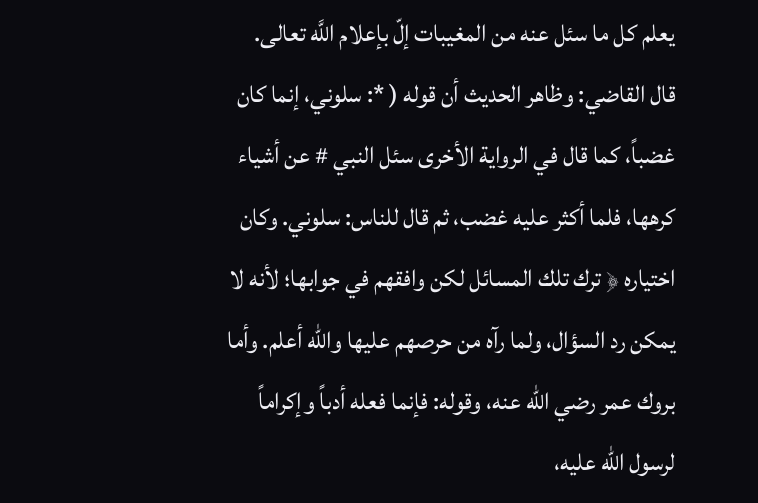يعلم كل ما سئل عنه من المغيبات إلّ بإعلام اللَّه تعالى. قال القاضي: وظاهر الحديث أن قوله ( *: سلوني، إنما كان غضباً، كما قال في الرواية الأخرى سئل النبي # عن أشياء كرهها، فلما أكثر عليه غضب، ثم قال للناس: سلوني. وكان اختياره ﴿ ترك تلك المسائل لكن وافقهم في جوابها؛ لأنه لا يمكن رد السؤال، ولما رآه من حرصهم عليها والله أعلم. وأما بروك عمر رضي الله عنه، وقوله: فإنما فعله أدباً وإكراماً لرسول اللّه عليه،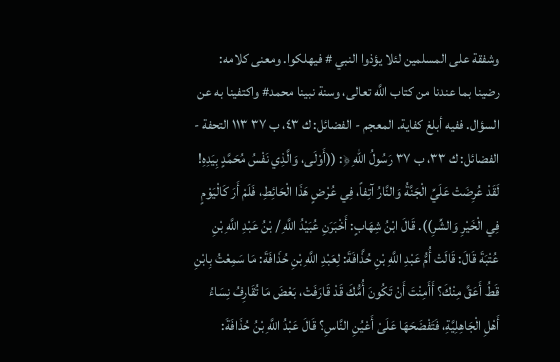وشفقة على المسلمين لئلا يؤذوا النبي # فيهلكوا. ومعنى كلامه: رضينا بما عندنا من كتاب اللَّه تعالى، وسنة نبينا محمد# واكتفينا به عن السؤال. ففيه أبلغ كفاية. المعجم - الفضائل: ك ٤٣، ب ٣٧ ١١٣ التحفة - الفضائل: ك ٣٣، ب ٣٧ رَسُولُ اللّهِ ﴿: ((أَوْلَى، وَالَّذِي نَفْسُ مُحَمَّدٍ بِيَدِهِ! لَقَدْ عُرِضَتْ عَلَيِّ الْجَنَّةُ وَالنَّارُ آتِفاً، فِي عُرْضٍ هَذَا الْحَائِطِ، فَلَمْ أَرَ كَالْيَوْمٍ فِي الْخَيْرِ وَالشِّرِ)). قَالَ ابْنُ شِهَابٍ: أَخْبَرَنِ عُبَيْدُ اللَّهِ / بْنُ عَبْدِ اللَّهِ بْنِ عُتْبَةَ قَالَ: قَالَتْ أُمُّ عَبْدِ اللَّهِ بْنِ حُذَّافَةَ: لِعَبْدِ اللَّهِ بْنِ حُذَافَةَ: مَا سَمِعْتُ بِابْنِ قَطُ أَعَقَّ مِنْكَ؟ أَأَمِنْتَ أَنْ تَكُونَ أُمُّكَ قَدْ قَارَفَتْ، بَعْضَ مَا تُقَارِفُ نِسَاءُ أَهْلِ الْجَاهِلِيَّةِ، فَتَفْضَحَهَا عَلَىْ أَعْيُنِ النَّاسِ؟ قَالَ عَبْدُ اللَّهِ بْنُ حُذَافَةَ: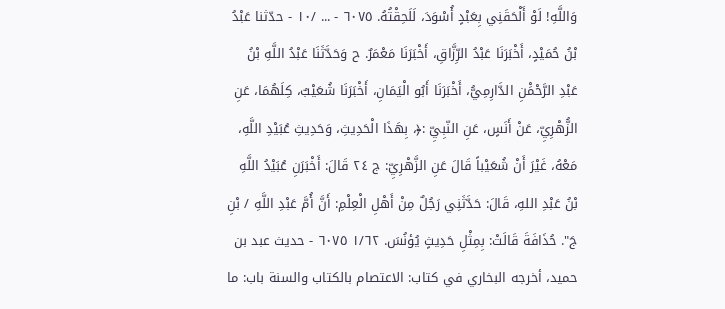وَاللَّهِ! لَوْ أَلْحَقَنِي بِعَبْدٍ أُسْوَدَ، لَلَحِقْتُهُ. ٦٠٧٥ - ... /١٠ - حدّثنا عَبْدُ بْنُ حُمَيْدٍ، أَخْبَرَنَا عَبْدُ الرِّزَّاقِ، أَخْبَرَنَا مَعْمَرٌ. ح وَحَدَّثَنَا عَبْدُ اللَّهِ بْنُ عَبْدِ الرَّحْمَْنِ الدَّارِمِيُّ، أَخْبَرَنَا أَبُو الْيَمَانِ، أَخْبَرَنَا شُعَيْبٌ، كِلَهُمَا، عَنِ الزُّهْرِيِّ، عَنْ أَنَسٍ، عَنِ النّبِيِّ :﴿، بِهَذَا الْحَدِيثِ، وَحَدِيثِ عُبَيْدِ اللَّهِ، مَعْهُ، غَيْرَ أَنْ شُعَيْباً قَالَ عَنِ الزَّهْرِيِّ: ج ٢٤ قَالَ: أَخْبَرَنِ عُبَيْدُ اللَّهِ بْنُ عَبْدِ اللهِ، قَالَ: حَدَّثَنِي رَجُلٌ مِنْ أَهْلِ الْعِلْمِ: أَنَّ أُمَّ عَبْدِ اللَّهِ / بْنِ جَ". حُذَافَةَ قَالَتْ: بِمِثْلِ حَدِيثٍ يُؤنُسَ. ١/٦٢ ٦٠٧٥ - حديث عبد بن حميد، أخرجه البخاري في كتاب: الاعتصام بالكتاب والسنة باب: ما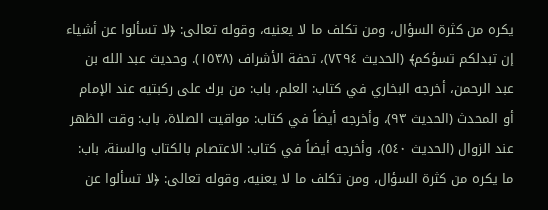يكره من كثرة السؤال، ومن تكلف ما لا يعنيه، وقوله تعالى: ﴿لا تسألوا عن أشياء إن تبدلكم تسؤكم﴾ (الحديث ٧٢٩٤)، تحفة الأشراف (١٥٣٨). وحديث عبد الله بن عبد الرحمن، أخرجه البخاري في كتاب: العلم، باب: من برك على ركبتيه عند الإمام أو المحدث (الحديث ٩٣)، وأخرجه أيضاً في كتاب: مواقيت الصلاة، باب: وقت الظهر عند الزوال (الحديث ٥٤٠)، وأخرجه أيضاً في كتاب: الاعتصام بالكتاب والسنة، باب: ما يكره من كثرة السؤال، ومن تكلف ما لا يعنيه، وقوله تعالى: ﴿لا تسألوا عن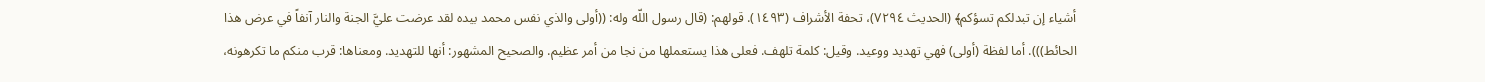أشياء إن تبدلكم تسؤكم﴾ (الحديث ٧٢٩٤)، تحفة الأشراف (١٤٩٣). قولهم: (قال رسول اللّه وله: ((أولى والذي نفس محمد بيده لقد عرضت عليَّ الجنة والنار آنفاً في عرض هذا الحائط))). أما لفظة (أولى) فهي تهديد ووعيد. وقيل: كلمة تلهف. فعلى هذا يستعملها من نجا من أمر عظيم. والصحيح المشهور: أنها للتهديد. ومعناها: قرب منكم ما تكرهونه،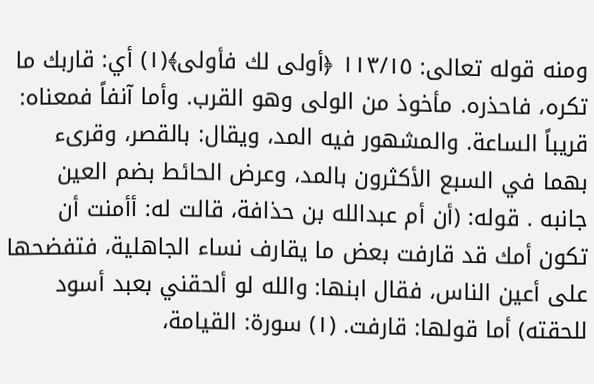ومنه قوله تعالى: ١١٣/١٥ ﴿أولى لك فأولى﴾(١) أي: قاربك ما تكره، فاحذره. مأخوذ من الولى وهو القرب. وأما آنفاً فمعناه: قريباً الساعة. والمشهور فيه المد، ويقال: بالقصر، وقرىء بهما في السبع الأكثرون بالمد، وعرض الحائط بضم العين جانبه . قوله: (أن أم عبدالله بن حذافة، قالت له: أأمنت أن تكون أمك قد قارفت بعض ما يقارف نساء الجاهلية، فتفضحها على أعين الناس، فقال ابنها: والله لو ألحقني بعبد أسود للحقته) أما قولها: قارفت. (١) سورة: القيامة،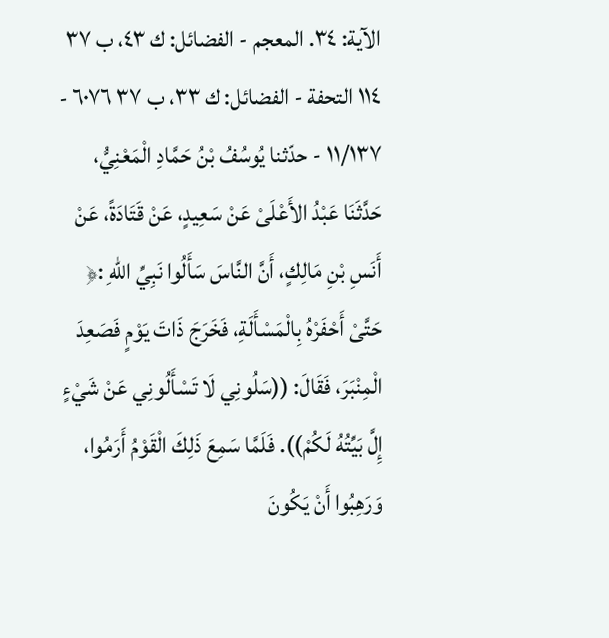الآية: ٣٤. المعجم - الفضائل: ك ٤٣، ب ٣٧ ١١٤ التحفة - الفضائل: ك ٣٣، ب ٣٧ ٦٠٧٦ - ١١/١٣٧ - حدّثنا يُوسُفُ بْنُ حَمَّادِ الْمَعْنِيُّ، حَدَّثَنَا عَبْدُ الأَعْلَىْ عَنْ سَعِيدٍ، عَنْ قَتَادَةً، عَنْ أَنَسِ بْنِ مَالِكٍ، أَنَّ النَّاسَ سَأَلُوا نَبِيِّ اللّهِ :﴿ حَتَّىْ أَحْفَرْهُ بِالْمَسْأَلَةِ، فَخَرَجَ ذَاتَ يَوْمٍ فَصَعِدَ الْمِنْبَرَ، فَقَالَ: ((سَلُونِي لَا تَسْأَلُونِي عَنْ شَيْءٍ إِلَّ بَيِّتُهُ لَكُمْ)). فَلَمَّا سَمِعَ ذَلِكَ الْقَوْمُ أَرَمُوا، وَرَهِبُوا أَنْ يَكُونَ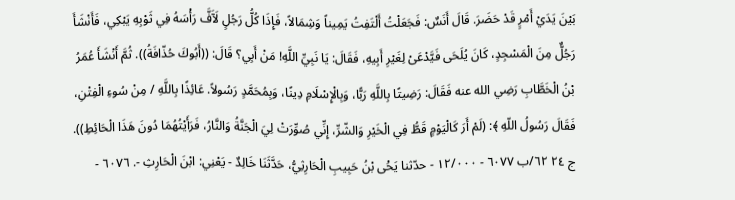بَيْنَ يَدَيْ أَمْرٍ قَدْ حَضَرَ. قَالَ أَنَسٌ: فَجَعَلْتُ أَلْتَفِتُ يَمِيناً وَشِمَالاً، فَإِذَا كُلُّ رَجُلٍ لَآَفَّ رَأْسَهُ فِي ثَوْبِهِ يَبْكِي، فَأَنْشَأَ رَجُلٌّ مِنَ الْمَسْجِدٍ، كَانَ يُلَحَى فَيَّدْعَىْ لِغَيْرِ أَبِيهِ، فَقَالَ: يَا نَبِيِّ اللَّهِ! مَنْ أَبِي؟ قَالَ: ((أَبُوكَ حُذّافَةُ)). ثُمَّ أَنْشَأَ عُمَرُ بْنُ الْخَطَّابِ رَضِي الله عنه فَقَالَ: رَضِيتًا بِاللَّهِ رَبًّا، وَبِالْإِسْلَامِ دِينًا، وَبِمُحَمَّدٍ رَسُولاً. عَائِذًا بِاللَّهِ / مِنْ سُوءِ الْفِتْنِ، فَقَالَ رَسُولُ اللّهِ ﴾: (لَمْ أَرَ كَالْيَوْمٍ قَطُّ فِي الْخَيْرِ وَالشّرِّ، إِنِّي صُوِّرَتْ لِيَ الْجَنَّةُ وَالنَّارُ، فَرَأَيْتُهُمَا دُونَ هَذَا الْحَائِطِ)). ج ٢٤ ٦٢/ب ٦٠٧٧ - ١٢/٠٠٠ - حدّثنا يَحَْى بْنُ حَبِيبِ الْحَارِثِيُّ، حَدَّثَنَا خَالِدٌ - يَعْنِي: ابْنَ الْحَارِثِ -. ٦٠٧٦ -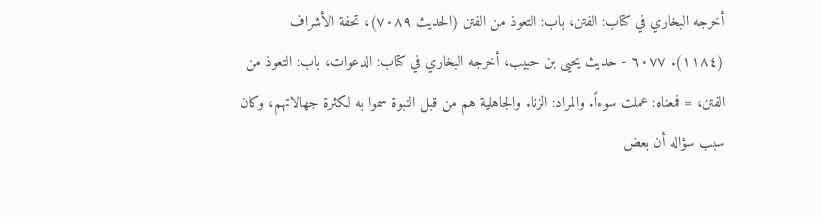أخرجه البخاري في كتاب: الفتن، باب: التعوذ من الفتن (الحديث ٧٠٨٩)، تحفة الأشراف (١١٨٤). ٦٠٧٧ - حديث يحيى بن حبيب، أخرجه البخاري في كتاب: الدعوات، باب: التعوذ من الفتن، = فمعناه: عملت سوءاً. والمراد: الزنا. والجاهلية هم من قبل النبوة سموا به لكثرة جهالاتهم، وكان سبب سؤاله أن بعض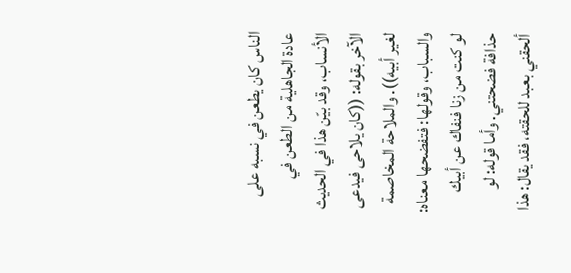الناس كان يطعن في نسبه على عادة الجاهلية من الطعن في الأنساب، وقد بيّن هذا في الحديث الآخر بقوله: ((كان يلاحى فيدعى لغير أبيه)). والملاحة المخاصمة والسباب، وقولها: فتفضحها معناه: لو كنت من زنا فنفاك عن أبيك حذافة فضحتني. وأما قوله: لو ألحقني بعبد للحقته، فقد يقال: هذا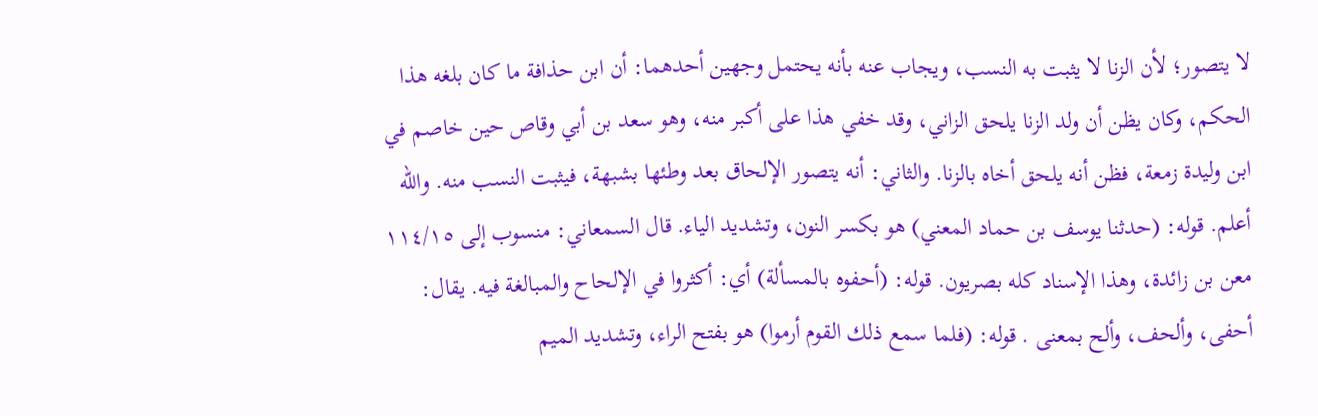لا يتصور؛ لأن الزنا لا يثبت به النسب، ويجاب عنه بأنه يحتمل وجهين أحدهما: أن ابن حذافة ما كان بلغه هذا الحكم، وكان يظن أن ولد الزنا يلحق الزاني، وقد خفي هذا على أكبر منه، وهو سعد بن أبي وقاص حين خاصم في ابن وليدة زمعة، فظن أنه يلحق أخاه بالزنا. والثاني: أنه يتصور الإلحاق بعد وطئها بشبهة، فيثبت النسب منه. والله أعلم. قوله: (حدثنا يوسف بن حماد المعني) هو بكسر النون، وتشديد الياء. قال السمعاني: منسوب إلى ١١٤/١٥ معن بن زائدة، وهذا الإسناد كله بصريون. قوله: (أحفوه بالمسألة) أي: أكثروا في الإلحاح والمبالغة فيه. يقال: أحفى، وألحف، وألح بمعنى . قوله: (فلما سمع ذلك القوم أرموا) هو بفتح الراء، وتشديد الميم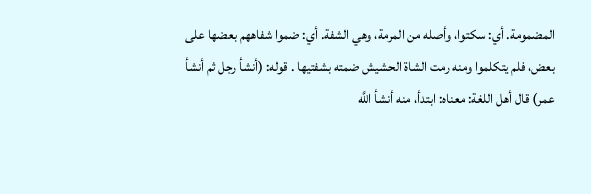المضمومة. أي: سكتوا، وأصله من المرمة، وهي الشفة. أي: ضموا شفاههم بعضها على بعض، فلم يتكلموا ومنه رمت الشاة الحشيش ضمته بشفتيها . قوله: (أنشأ رجل ثم أنشأ عمر) قال أهل اللغة: معناه: ابتدأ، منه أنشأ اللَّه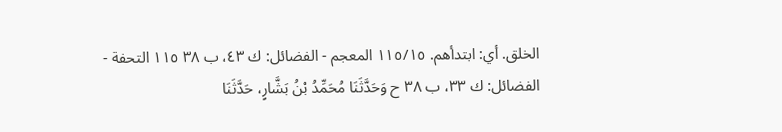الخلق. أي: ابتدأهم. ١١٥/١٥ المعجم - الفضائل: ك ٤٣، ب ٣٨ ١١٥ التحفة - الفضائل: ك ٣٣، ب ٣٨ ح وَحَدَّثَنَا مُحَمِّدُ بْنُ بَشَّارٍ، حَدَّثَنَا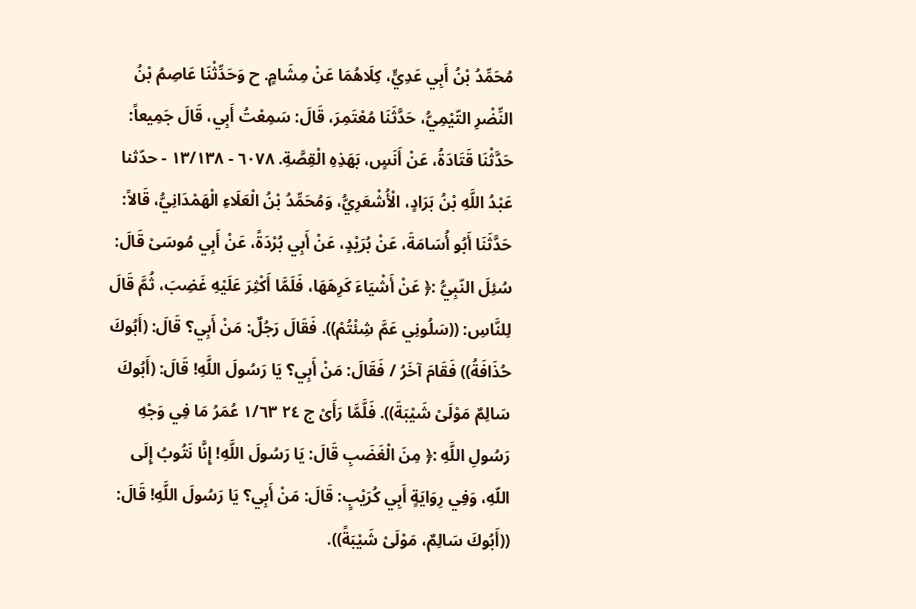مُحَمِّدُ بْنُ أَبِي عَدِيٍّ، كِلَاهُمَا عَنْ مِشَامٍ. ح وَحَدِّثْنَا عَاصِمُ بْنُ النِّضْرِ التّيْمِيُّ، حَدَّثَنَا مُعْتَمِرَ، قَالَ: سَمِعْتُ أَبِي، قَالَ جَمِيعاً: حَدَّثْنَا قَتَادَةُ، عَنْ أَنَسٍ، بَهَذِهِ الْقِصَّةِ. ٦٠٧٨ - ١٣/١٣٨ - حدّثنا عَبْدُ اللَّهِ بْنُ بَرَادٍ، الْأُشْعَرِيُّ، وَمُحَمِّدُ بْنُ الْعَلَاءِ الْهَمْدَانِيُّ، قَالاً: حَدَّثَنَا أَبُو أُسَامَةَ، عَنْ بُرَيْدٍ، عَنْ أَبِي بُرْدَةً، عَنْ أَبِي مُوسَىْ قَالَ: سُئِلَ النّبِيُّ :﴿ عَنْ أَشْيَاءَ كَرِهَهَا، فَلَمَّا أَكْثِرَ عَلَيْهِ غَضِبَ، ثُمَّ قَالَ لِلنَّاسِ: ((سَلُونِي عَمَّ شِئْتُمْ)). فَقَالَ رَجُلٌ: مَنْ أَبِي؟ قَالَ: (أَبُوكَ حُذَافَةُ)) فَقَامَ آخَرُ / فَقَالَ: مَنْ أَبِي؟ يَا رَسُولَ اللَّهِ! قَالَ: (أَبُوكَ سَالِمٌ مَوْلَىْ شَيْبَةَ)). فَلَّمَّا رَأَىْ ج ٢٤ ١/٦٣ عُمَرُ مَا فِي وَجْهِ رَسُولِ اللَّهِ :﴿ مِنَ الْغَضَبِ قَالَ: يَا رَسُولَ اللَّهِ! إِنَّا نَتُوبُ إِلَى اللّهِ، وَفِي رِوَايَةٍ أَبِي كُرَيْبٍ: قَالَ: مَنْ أَبِي؟ يَا رَسُولَ اللَّهِ! قَالَ: ((أَبُوكَ سَالِمٌ، مَوْلَىْ شَيْبَةً)).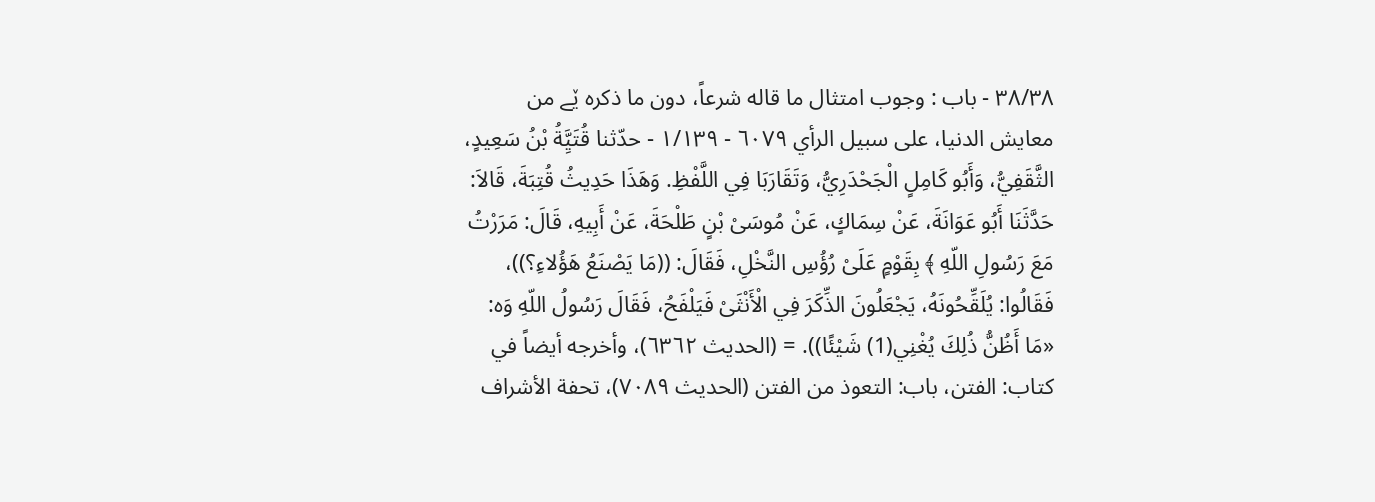٣٨/٣٨ - باب : وجوب امتثال ما قاله شرعاً، دون ما ذكره ێے من معایش الدنيا، على سبيل الرأي ٦٠٧٩ - ١/١٣٩ - حدّثنا قُتَيَِّةُ بْنُ سَعِيدٍ، الثَّقَفِيُّ، وَأَبُو كَامِلٍ الْجَحْدَرِيُّ، وَتَقَارَبَا فِي اللَّفْظِ. وَهَذَا حَدِيثُ قُتِبَةَ، قَالاَ: حَدَّثَنَا أَبُو عَوَانَةَ، عَنْ سِمَاكٍ، عَنْ مُوسَىْ بْنٍ طَلْحَةَ، عَنْ أَبِيهِ، قَالَ: مَرَرْتُ مَعَ رَسُولِ اللّهِ ﴾ بِقَوْمٍ عَلَىْ رُؤُسِ النَّخْلِ، فَقَالَ: ((مَا يَصْنَعُ هَؤُلاءِ؟))، فَقَالُوا: يُلَقِّحُونَهُ، يَجْعَلُونَ الذِّكَرَ فِي الْأَنْثَىْ فَيَلْفَحُ، فَقَالَ رَسُولُ اللّهِ وَه: «مَا أَظُنُّ ذُلِكَ يُغْنِي(1) شَيْئًا)). = (الحديث ٦٣٦٢)، وأخرجه أيضاً في كتاب: الفتن، باب: التعوذ من الفتن (الحديث ٧٠٨٩)، تحفة الأشراف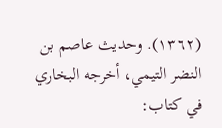(١٣٦٢). وحديث عاصم بن النضر التيمي، أخرجه البخاري في كتاب: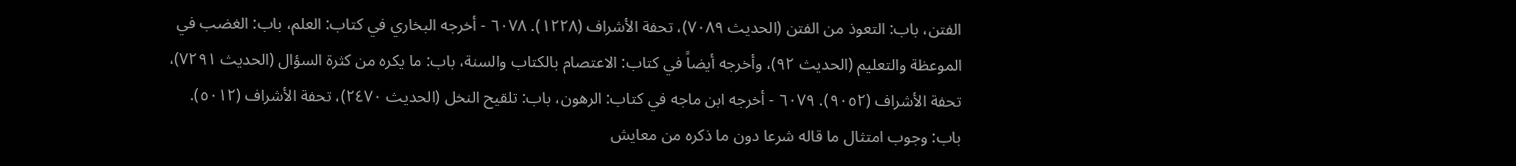الفتن، باب: التعوذ من الفتن (الحديث ٧٠٨٩)، تحفة الأشراف (١٢٢٨). ٦٠٧٨ - أخرجه البخاري في كتاب: العلم، باب: الغضب في الموعظة والتعليم (الحديث ٩٢)، وأخرجه أيضاً في كتاب: الاعتصام بالكتاب والسنة، باب: ما يكره من كثرة السؤال (الحديث ٧٢٩١)، تحفة الأشراف (٩٠٥٢). ٦٠٧٩ - أخرجه ابن ماجه في كتاب: الرهون، باب: تلقيح النخل (الحديث ٢٤٧٠)، تحفة الأشراف (٥٠١٢). باب: وجوب امتثال ما قاله شرعا دون ما ذكره من معایش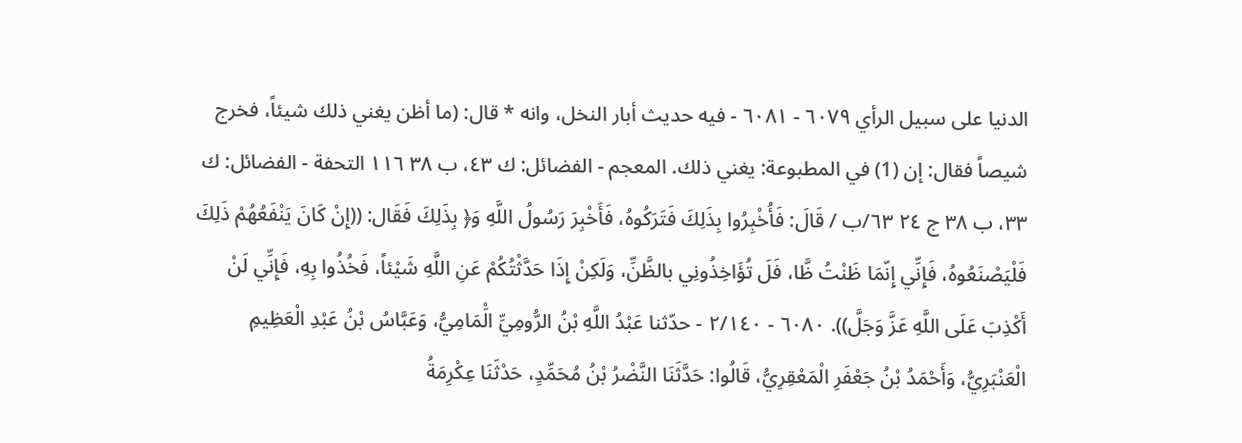الدنيا على سبيل الرأي ٦٠٧٩ - ٦٠٨١ - فيه حديث أبار النخل، وانه * قال: (ما أظن يغني ذلك شيئاً، فخرج شيصاً فقال: إن (1) في المطبوعة: يغني ذلك. المعجم - الفضائل: ك ٤٣، ب ٣٨ ١١٦ التحفة - الفضائل: ك ٣٣، ب ٣٨ ج ٢٤ ٦٣/ب / قَالَ: فَأُخْبِرُوا بِذَلِكَ فَتَرَكُوهُ، فَأَخْبِرَ رَسُولُ اللَّهِ وَ﴿ بِذَلِكَ فَقَال: ((إِنْ كَانَ يَنْفَعُهُمْ ذَلِكَ فَلْيَصْنَعُوهُ، فَإِنِّي إِنّمَا ظَنْتُ ظَّا، فَلَ تُؤَاخِذُونِي بالظَّنِّ، وَلَكِنْ إِذَا حَدَّثْتُكُمْ عَنِ اللَّهِ شَيْئاً، فَخُذُوا بِهِ، فَإِنِّي لَنْ أَكْذِبَ عَلَى اللَّهِ عَزَّ وَجَلَّ)). ٦٠٨٠ - ٢/١٤٠ - حدّثنا عَبْدُ اللَّهِ بْنُ الرُّومِيِّ الَْمَامِيُّ، وَعَبَّاسُ بْنُ عَبْدِ الْعَظِيمِ الْعَنْبَرِيُّ، وَأَحْمَدُ بْنُ جَعْفَرِ الْمَعْقِرِيُّ، قَالُوا: حَدَّثَنَا النَّضْرُ بْنُ مُحَمِّدٍ، حَدْثَنَا عِكْرِمَةُ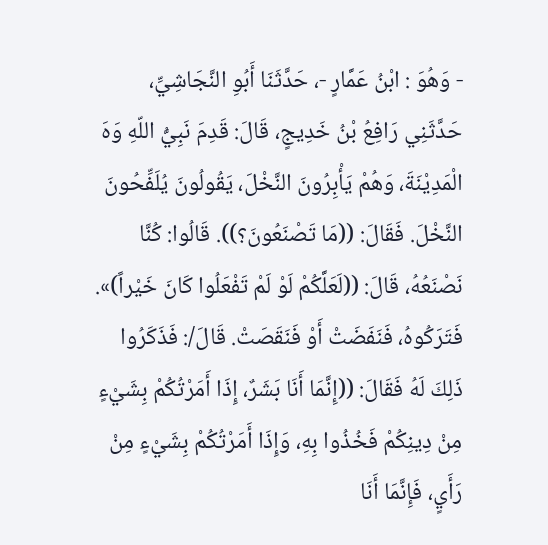- وَهُوَ : ابْنُ عَمَّارٍ -، حَدَّثَنَا أَبُوِ النَّجَاشِيِّ، حَدَّثَنِي رَافِعُ بْنُ خَدِيجٍ، قَالَ: قَدِمَ نَبِيُّ اللّهِ وَهَ الْمَدِيْنَةَ، وَهُمْ يَأْبِرُونَ النَّخْلَ، يَقُولُونَ يُلَفِّحُونَ النَّخْلَ. فَقَالَ: ((مَا تَصْنَعُونَ؟)). قَالُوا: كُنَّا نَصْنَعُهُ، قَالَ: ((لَعَلَّكُمْ لَوْ لَمْ تَفْعَلُوا كَانَ خَيْراً)». فَتَرَكُوهُ، فَنَفَضَتْ أَوْ فَنَقَصَتْ. قَالَ/: فَذَكَرُوا ذَلِكَ لَهُ فَقَالَ: ((إِنَّمَا أَنَا بَشَرٌ، إِذَا أَمَرْتُكُمْ بِشَيْءٍ مِنْ دِينِكُمْ فَخُذُوا بِهِ، وَإِذَا أَمَرْتُكُمْ بِشَيْءٍ مِنْ رَأَيٍ، فَإِنَّمَا أَنَا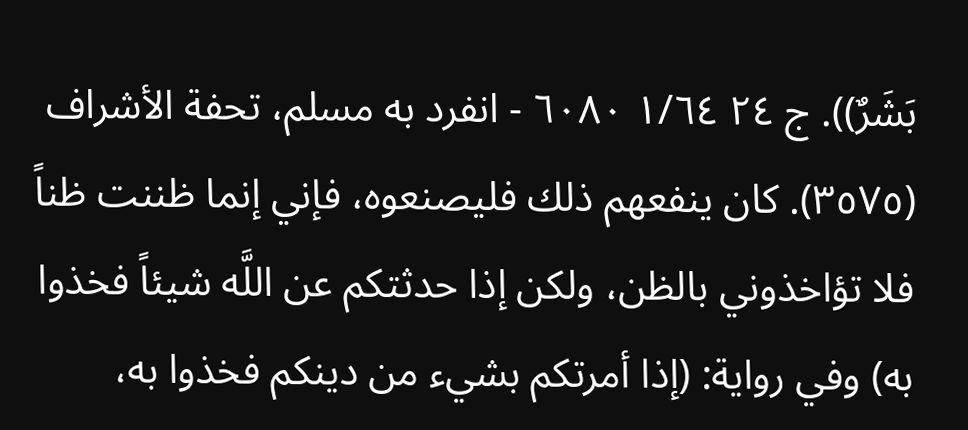بَشَرٌ)). ج ٢٤ ١/٦٤ ٦٠٨٠ - انفرد به مسلم، تحفة الأشراف (٣٥٧٥). كان ينفعهم ذلك فليصنعوه، فإني إنما ظننت ظناً فلا تؤاخذوني بالظن، ولكن إذا حدثتكم عن اللَّه شيئاً فخذوا به) وفي رواية: (إذا أمرتكم بشيء من دينكم فخذوا به،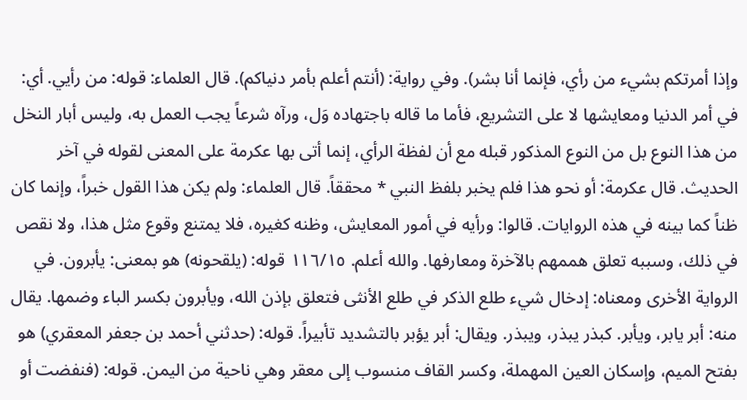وإذا أمرتكم بشيء من رأي، فإنما أنا بشر). وفي رواية: (أنتم أعلم بأمر دنياكم). قال العلماء: قوله: من رأيي. أي: في أمر الدنيا ومعايشها لا على التشريع، فأما ما قاله باجتهاده وَل، ورآه شرعاً يجب العمل به، وليس أبار النخل من هذا النوع بل من النوع المذكور قبله مع أن لفظة الرأي، إنما أتى بها عكرمة على المعنى لقوله في آخر الحديث. قال عكرمة: أو نحو هذا فلم يخبر بلفظ النبي * محققاً. قال العلماء: ولم يكن هذا القول خبراً، وإنما كان ظناً كما بينه في هذه الروايات. قالوا: ورأيه في أمور المعايش، وظنه كغيره، فلا يمتنع وقوع مثل هذا، ولا نقص في ذلك، وسببه تعلق هممهم بالآخرة ومعارفها. والله أعلم. ١١٦/١٥ قوله: (يلقحونه) هو بمعنى: يأبرون. في الرواية الأخرى ومعناه: إدخال شيء طلع الذكر في طلع الأنثى فتعلق بإذن الله، ويأبرون بكسر الباء وضمها. يقال منه: أبر يابر، ويأبر. كبذر يبذر، ويبذر. ويقال: أبر یؤبر بالتشديد تأبيراً. قوله: (حدثني أحمد بن جعفر المعقري) هو بفتح الميم، وإسكان العين المهملة، وكسر القاف منسوب إلى معقر وهي ناحية من اليمن. قوله: (فنفضت أو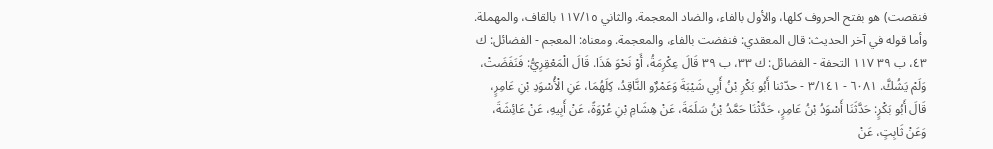فنقصت) هو بفتح الحروف كلها، والأول بالفاء، والضاد المعجمة. والثاني ١١٧/١٥ بالقاف، والمهملة. وأما قوله في آخر الحديث: قال المعقدي: فنفضت بالفاء، والمعجمة. ومعناه: المعجم - الفضائل: ك ٤٣، ب ٣٩ ١١٧ التحفة - الفضائل: ك ٣٣، ب ٣٩ قَالَ عِكْرِمَةُ، أَوْ نَحْوَ هَذَا. قَالَ الْمَعْقِرِيُّ: فَنَفَضَتْ، وَلَمْ يَشُكَّ. ٦٠٨١ - ٣/١٤١ - حدّثنا أَبُو بَكْرِ بْنُ أَبِي شَيْبَةَ وَعَمْرٌو النَّاقِدُ، كِلَهُمَا، عَنِ الْأُسْوَدِ بْنِ عَامِرٍ، قَالَ أَبُو بَكْرٍ: حَدَّثَنَا أَسْوَدُ بْنُ عَامِرٍ، حَدَّثْنَا حَمَّدُ بْنُ سَلَمَةَ، عَنْ هِشَامِ بْنِ عُرْوَةً، عَنْ أَبِيهِ، عَنْ عَائِشَةَ، وَعَنْ ثَابِتٍ، عَنْ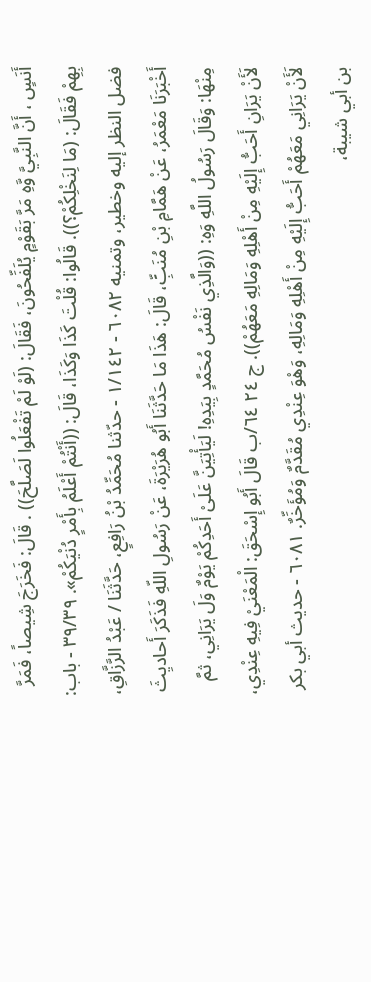أَنَسٍ ، أَنَّ النَّبِيَّ وَّهِ مَرَّ بَقَوْمٍ يُلَفِّحُونَ، فَقَالَ: (لَوْ لَمْ تَفْعَلُوا لَصَلَّحَ)) . قَالَ: فَخَرَجَ شِيصاً، فَمَرَّ بِهِمْ فَقَالَ: (مَا لِنَخْلِكُمْ؟)). قَالُوا: قُلْتَ كَذَا وَكَذَا، قَالَ: ((أَنْتُمْ أَعْلَمُ بِأَمْرٍ دُنْيَكُمْ». ٣٩/٣٩ - باب: فضل النظر إليه وخطير، وتمنيه ٦٠٨٢ - ١/١٤٢ - حدّثنا مُحَمِّدُ بْنُ رَافِعٍ، حَدَّثَنَا / عَبْدُ الرَّزَّاقِ، أَخْبَرَنَا مَعْمَرُ، عَنْ هَمَّامِ بْنِ مُنَبٍِّ، قَالَ: هَذَا مَا حَدَّثَنَا أَبُو هُرَيْرَةَ، عَنْ رَسُولِ اللّهِ فَذَكَرَ أَحاديِثَ مِنْهَا: وَقَالَ رَسُولُ اللَّهِ وَهِ: ((وَالَّذِي نَفْسُ مُحَمَّدٍ بِيَدِهِ! لَيَأْتِيَنَّ عَلَىْ أَحَدِكُمْ يَوْمٌ وَلَ يَرَانِي، ثمَّ لَأَنْ يَرَانِ أَحَبُّ إِلَيْهِ مِنْ أَهْلِهِ وَمَالِهِ مَعَهُمْ)). ج ٢٤ ٦٤/ب قَالَ أَبُو إِسْحَقَ: الْمَعْنَيْ فِيهِ عِنْدِي، لَأَنْ يَرَانِي مَعَهُمْ أَحَبُّ إِلَيْهِ مِنْ أَهْلِهِ وَمَالِهِ، وَهْوَ عِنْدِي مُقَدَّمٌ وَمُؤَخِّرٌ. ٦٠٨١ - حديث أبي بكر بن أبي شيبة،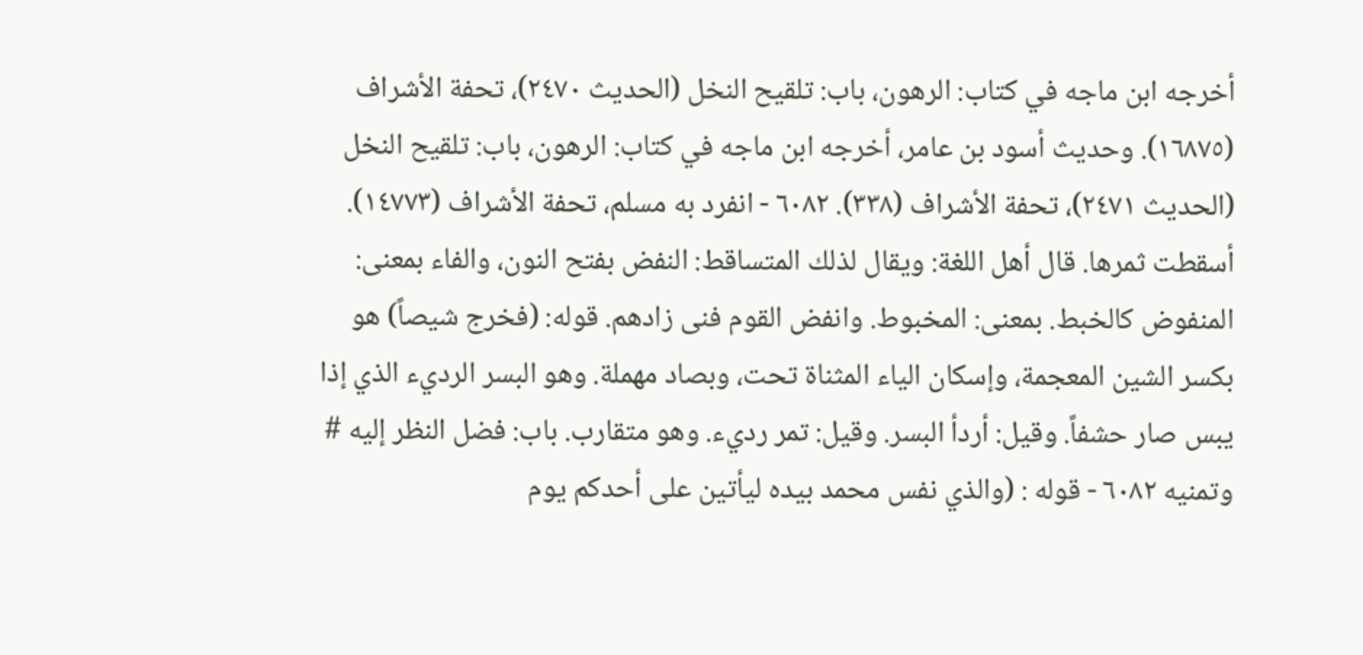أخرجه ابن ماجه في كتاب: الرهون، باب: تلقيح النخل (الحديث ٢٤٧٠)، تحفة الأشراف (١٦٨٧٥). وحديث أسود بن عامر، أخرجه ابن ماجه في كتاب: الرهون، باب: تلقيح النخل (الحديث ٢٤٧١)، تحفة الأشراف (٣٣٨). ٦٠٨٢ - انفرد به مسلم، تحفة الأشراف (١٤٧٧٣). أسقطت ثمرها. قال أهل اللغة: ويقال لذلك المتساقط: النفض بفتح النون، والفاء بمعنى: المنفوض كالخبط. بمعنى: المخبوط. وانفض القوم فنى زادهم. قوله: (فخرج شيصاً) هو بكسر الشين المعجمة، وإسكان الياء المثناة تحت، وبصاد مهملة. وهو البسر الرديء الذي إذا يبس صار حشفاً. وقيل: أردأ البسر. وقيل: تمر رديء. وهو متقارب. باب: فضل النظر إليه # وتمنيه ٦٠٨٢ - قوله : (والذي نفس محمد بيده ليأتين على أحدكم يوم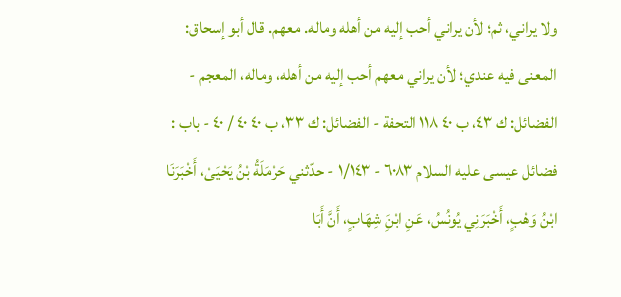ولا يراني، ثم؛ لأن يراني أحب إليه من أهله وماله. معهم. قال أبو إسحاق: المعنى فيه عندي؛ لأن يراني معهم أحب إليه من أهله، وماله، المعجم - الفضائل: ك ٤٣، ب ٤٠ ١١٨ التحفة - الفضائل: ك ٣٣، ب ٤٠ ٤٠ / ٤٠ - باب : فضائل عيسى عليه السلام ٦٠٨٣ - ١/١٤٣ - حدّثني حَرْمَلَةُ بْنُ يَحْيَىْ، أَخْبَرَنَا ابْنُ وَهْبٍ، أَخْبَرَنِي يُونُسُ، عَنِ ابْنَِ شِهَابٍ، أَنَّ أَبَا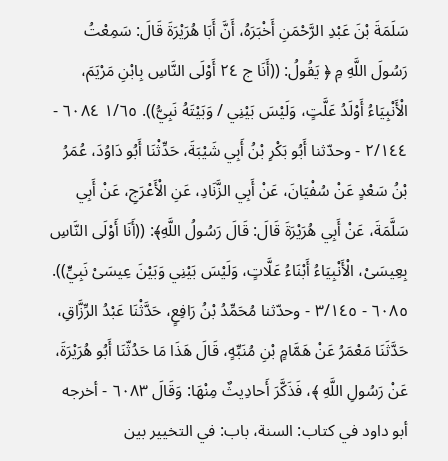سَلَمَةَ بْنَ عَبْدِ الرَّحْمَنِ أَخْبَرَهُ، أَنَّ أَبَا هُرَيْرَةَ قَالَ: سَمِعْتُ رَسُولَ اللَّهِ مِ ﴿ يَقُولُ: ((أَنَا ج ٢٤ أَوْلَى النَّاسِ بِابْنِ مَرْيَمَ، الْأَنْبِيَاءُ أَوْلَدُ عَلَّتٍ، وَلَيْسَ بَيْنِي / وَبَيْتَهُ نَبِيُّ)). ١/٦٥ ٦٠٨٤ - ٢/١٤٤ - وحدّثنا أَبُو بَكْرِ بْنُ أَبِي شَيْبَةَ، حَدِّثْنَا أَبُو دَاوُدَ، عُمَرُ بْنُ سَعْدٍ عَنْ سُفْيَانَ، عَنْ أَبِي الزَّنَادِ، عَنِ الْأَعْرَجِ، عَنْ أَبِي سَلَّمَةَ، عَنْ أَبِي هُرَيْرَةَ قَالَ: قَالَ رَسُولُ اللَّهِ﴾: ((أَنَا أَوْلَى النَّاسِ بِعِيسَىْ، الْأَنْبِيَاءُ أَبْنَاءُ عَلَّاتٍ، وَلَيْسَ بَيْنِي وَبَيْنَ عِيسَىْ نَبِيٍّ)). ٦٠٨٥ - ٣/١٤٥ - وحدّثنا مُحَمِّدُ بْنُ رَافِعٍ، حَدَّثْنَا عَبْدُ الرِّزَّاقِ، حَدَّثَنَا مَعْمَرُ عَنْ هَمَّامٍ بْنِ مُنَبِّهٍ، قَالَ هَذَا مَا حَدُثّنَا أَبُو هُرَيْرَةَ، عَنْ رَسُولِ اللَّهِ ﴾، فَذَكَّرَ أَحادِيثٌ مِنْهَا: وَقَالَ ٦٠٨٣ - أخرجه أبو داود في كتاب: السنة، باب: في التخيير بين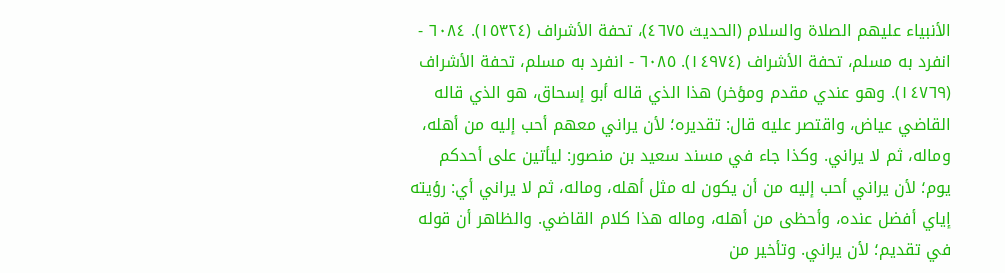الأنبياء عليهم الصلاة والسلام (الحديث ٤٦٧٥)، تحفة الأشراف (١٥٣٢٤). ٦٠٨٤ - انفرد به مسلم، تحفة الأشراف (١٤٩٧٤). ٦٠٨٥ - انفرد به مسلم، تحفة الأشراف (١٤٧٦٩). وهو عندي مقدم ومؤخر) هذا الذي قاله أبو إسحاق، هو الذي قاله القاضي عياض، واقتصر عليه قال: تقديره؛ لأن يراني معهم أحب إليه من أهله، وماله، ثم لا يراني. وكذا جاء في مسند سعيد بن منصور: لیأتین علی أحدکم یوم؛ لأن یراني أحب إليه من أن یکون له مثل أهله، وماله، ثم لا یراني أي: رؤيته إياي أفضل عنده، وأحظى من أهله، وماله هذا كلام القاضي. والظاهر أن قوله في تقديم؛ لأن يراني. وتأخير من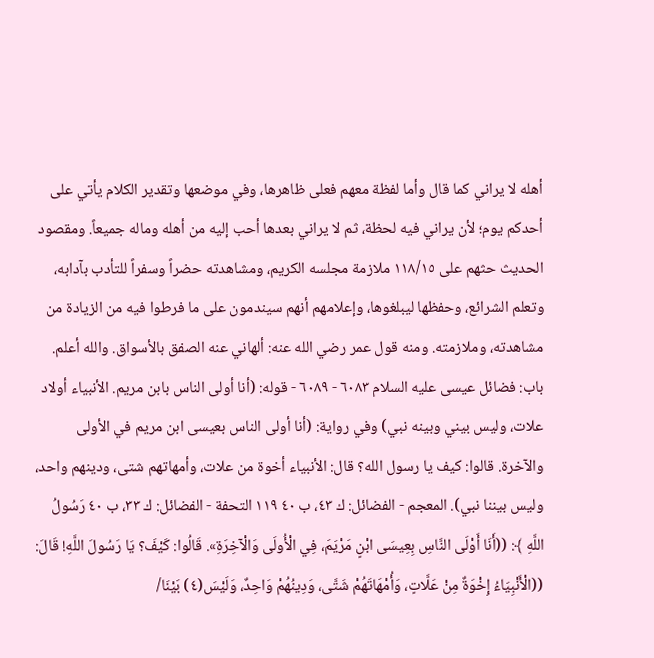أهله لا يراني كما قال وأما لفظة معهم فعلى ظاهرها، وفي موضعها وتقدير الكلام يأتي على أحدكم يوم؛ لأن يراني فيه لحظة، ثم لا يراني بعدها أحب إليه من أهله وماله جميعاً. ومقصود الحديث حثهم على ١١٨/١٥ ملازمة مجلسه الكريم، ومشاهدته حضراً وسفراً للتأدب بآدابه، وتعلم الشرائع، وحفظها ليبلغوها، وإعلامهم أنهم سيندمون على ما فرطوا فيه من الزيادة من مشاهدته، وملازمته. ومنه قول عمر رضي الله عنه: ألهاني عنه الصفق بالأسواق. والله أعلم. باب: فضائل عيسى عليه السلام ٦٠٨٣ - ٦٠٨٩ - قوله: (أنا أولى الناس بابن مريم. الأنبياء أولاد علات، وليس بيني وبينه نبي) وفي رواية: (أنا أولى الناس بعيسى ابن مريم في الأولى والآخرة. قالوا: كيف يا رسول الله؟ قال: الأنبياء أخوة من علات، وأمهاتهم شتى، ودينهم واحد، وليس بيننا نبي). المعجم - الفضائل: ك ٤٣، ب ٤٠ ١١٩ التحفة - الفضائل: ك ٣٣، ب ٤٠ رَسُولُ اللَّهِ ﴾: ((أَنَا أَوْلَى النَّاسِ بِعِيسَى ابْنٍ مَرْيَمَ، فِي الْأُولَى وَالْآخِرَةِ». قَالُوا: كَيْفَ؟ يَا رَسُولَ اللَّهِ! قَالَ: ((الْأَنْبِيَاءُ إِخْوَةٌ مِنْ عَلَّاتٍ، وَأُمْهَاتَهُمْ شَتَّى، وَدِينُهُمْ وَاحِدٌ، وَلَيْسَ(٤) بَيْنَا/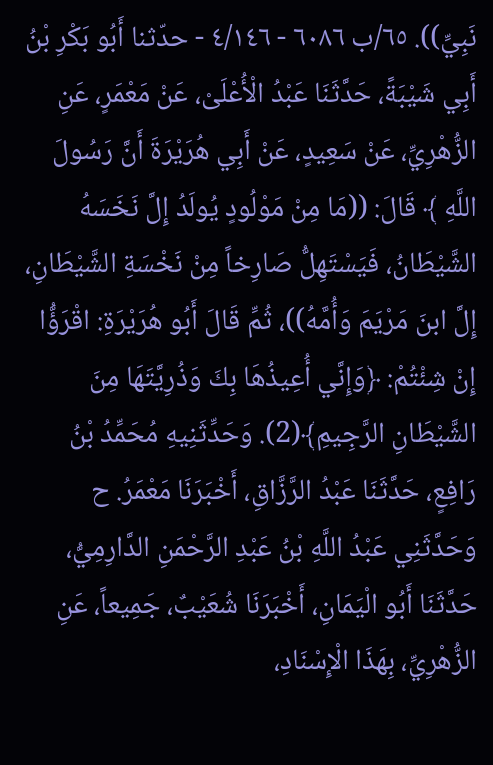نَبِيِّ)). ٦٥/ب ٦٠٨٦ - ٤/١٤٦ - حدّثنا أَبُو بَكْرِ بْنُ أَبِي شَيْبَةً، حَدَّثَنَا عَبْدُ الْأُعْلَىْ، عَنْ مَعْمَرٍ، عَنِ الزُّهْرِيِّ، عَنْ سَعِيدٍ، عَنْ أَبِي هُرَيْرَةَ أَنَّ رَسُولَ اللَّهِ ﴾ قَالَ: ((مَا مِنْ مَوْلُودٍ يُولَدُ إِلَّ نَخَسَهُ الشَّيْطَانُ، فَيَسْتَهِلُّ صَارِخاً مِنْ نَخْسَةِ الشَّيْطَانِ، إِلَّ ابنَ مَرْيَمَ وَأُمَّهُ))، ثُمِّ قَالَ أَبُو هُرَيْرَةِ: اقْرَؤُّا إِنْ شِئْتُمْ: ﴿وَإِنَّي أُعِيذُهَا بِكَ وَذُرِيَّتَهَا مِنَ الشَّيْطَانِ الرَّجِيمِ﴾(2). وَحَدِّثَنِيهِ مُحَمِّدُ بْنُ رَافِعٍ، حَدَّثَنَا عَبْدُ الرَّزَّاقِ، أَخْبَرَنَا مَعْمَرُ. ح وَحَدَّثَنِي عَبْدُ اللَّهِ بْنُ عَبْدِ الرَّحْمَنِ الدَّارِمِيُّ، حَدَّثَنَا أَبُو الْيَمَانِ، أَخْبَرَنَا شُعَيْبٌ، جَمِيعاً، عَنِ الزُّهْرِيِّ، بِهَذَا الْإِسْنَادِ،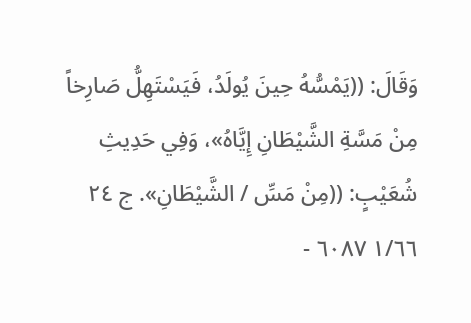وَقَالَ: ((يَمْسُّهُ حِينَ يُولَدُ، فَيَسْتَهِلُّ صَارِخاً مِنْ مَسَّةِ الشَّيْطَانِ إِيَّاهُ»، وَفِي حَدِيثِ شُعَيْبٍ: ((مِنْ مَسِّ / الشَّيْطَانِ». ج ٢٤ ١/٦٦ ٦٠٨٧ -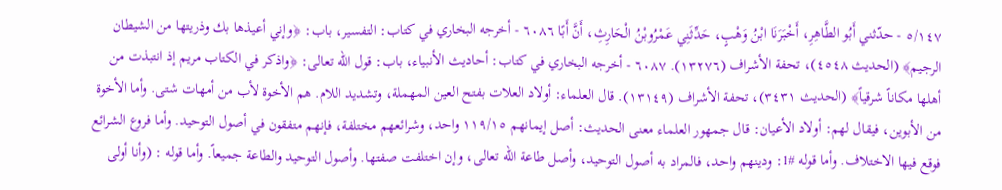٥/١٤٧ - حدّثني أَبُو الطَّاهِرِ، أَخْبَرَنَا ابْنُ وَهْبٍ، حَدِّثَنِي عَمْرُوبْنُ الْحَارِثِ، أَنَّ أَبًا ٦٠٨٦ - أخرجه البخاري في كتاب: التفسير، باب: ﴿وإني أعيذها بك وذريتها من الشيطان الرجيم﴾ (الحديث ٤٥٤٨)، تحفة الأشراف (١٣٢٧٦). ٦٠٨٧ - أخرجه البخاري في كتاب: أحاديث الأنبياء، باب: قول الله تعالى: ﴿واذكر في الكتاب مريم إذ انتبذت من أهلها مكاناً شرقياً﴾ (الحديث ٣٤٣١)، تحفة الأشراف (١٣١٤٩). قال العلماء: أولاد العلات بفتح العين المهملة، وتشديد اللام. هم الأخوة لأب من أمهات شتى. وأما الأخوة من الأبوين، فيقال لهم: أولاد الأعيان: قال جمهور العلماء معنى الحديث: أصل إيمانهم ١١٩/١٥ واحد، وشرائعهم مختلفة، فإنهم متفقون في أصول التوحيد. وأما فروع الشرائع فوقع فيها الاختلاف. وأما قوله #1: ودينهم واحد، فالمراد به أصول التوحيد، وأصل طاعة اللّه تعالى، وإن اختلفت صفتها. وأصول التوحيد والطاعة جميعاً. وأما قوله : (وأنا أولى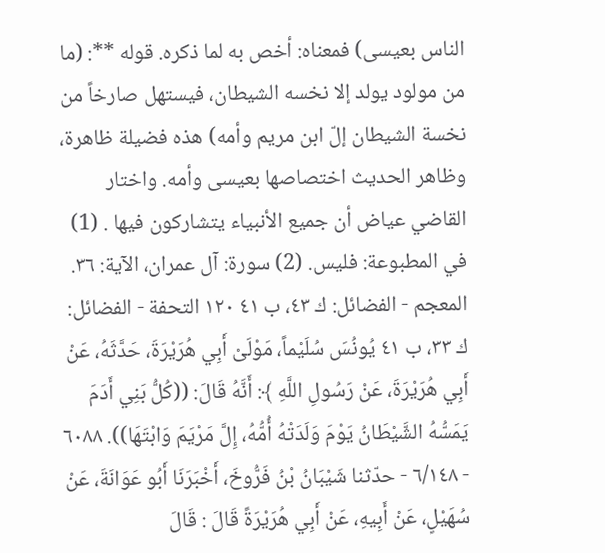الناس بعيسى) فمعناه: أخص به لما ذكره. قوله **: (ما من مولود يولد إلا نخسه الشيطان، فيستهل صارخاً من نخسة الشيطان إلّ ابن مريم وأمه) هذه فضيلة ظاهرة، وظاهر الحديث اختصاصها بعيسى وأمه. واختار القاضي عياض أن جميع الأنبياء یتشارکون فیھا . (1) في المطبوعة: فليس. (2) سورة: آل عمران، الآية: ٣٦. المعجم - الفضائل: ك ٤٣، ب ٤١ ١٢٠ التحفة - الفضائل: ك ٣٣، ب ٤١ يُونُسَ سُلَيْماً، مَوْلَىْ أَبِي هُرَيْرَةَ، حَدَّثَهُ، عَنْ أَبِي هُرَيْرَةَ، عَنْ رَسُولِ اللَّهِ ﴾: أَنَّهُ قَالَ: ((كُلُّ بَنِي أَدَمَ يَمَسُّهُ الشَّيْطَانُ يَوْمَ وَلَدَتْهُ أُمُّهُ، إِلَّ مَرْيَمَ وَابْتَهَا)). ٦٠٨٨ - ٦/١٤٨ - حدّثنا شَيْبَانُ بْنُ فَرُّوخَ، أَخْبَرَنَا أَبُو عَوَانَةَ، عَنْ سُهَيْلٍ، عَنْ أَبِيهِ، عَنْ أَبِي هُرَيْرَةً قَالَ : قَالَ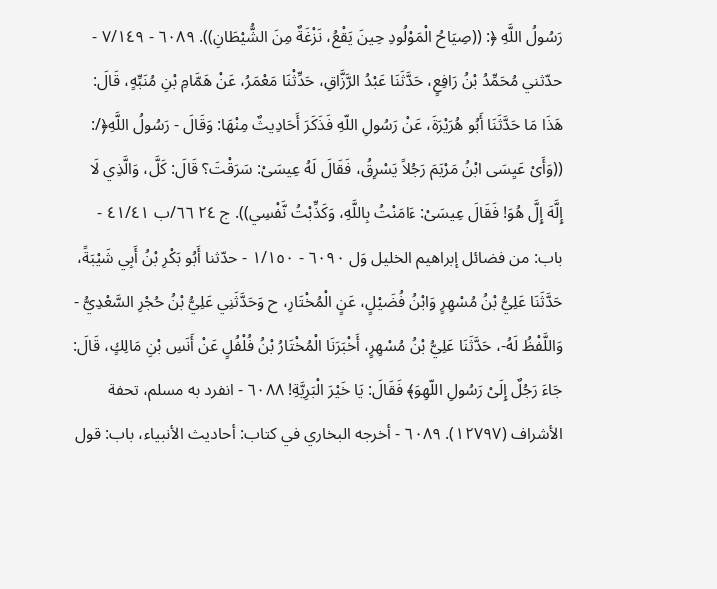رَسُولُ اللَّهِ ﴿: ((صِيَاحُ الْمَوْلُودِ حِينَ يَقْعُ، نَزْغَةٌ مِنَ الشُّيْطَانِ)). ٦٠٨٩ - ٧/١٤٩ - حدّثني مُحَمِّدُ بْنُ رَافِعٍ، حَدَّثَنَا عَبْدُ الرَّزَّاقِ، حَدِّثْنَا مَعْمَرُ، عَنْ هَمَّامِ بْنِ مُنَبِّهٍ، قَالَ: هَذَا مَا حَدَّثَنَا أَبُو هُرَيْرَةَ، عَنْ رَسُولِ اللّهِ فَذَكَرَ أَحَادِيثٌ مِنْهَا: وَقَالَ - رَسُولُ اللَّهِ﴿/: ((وَأَىْ عَيِسَى ابْنُ مَرْيَمَ رَجُلاً يَسْرِقُ، فَقَالَ لَهُ عِيسَىْ: سَرَقْتَ؟ قَالَ: كَلَّ، وَالَّذِي لَا إِلَّهَ إِلَّ هُوَ! فَقَالَ عِيسَىْ: ءَامَنْتُ بِاللَّهِ، وَكَذِّبْتُ نَّفْسِي)). ج ٢٤ ٦٦/ب ٤١/٤١ - باب: من فضائل إبراهيم الخليل وَل ٦٠٩٠ - ١/١٥٠ - حدّثنا أَبُو بَكْرِ بْنُ أَبِي شَيْبَةً، حَدَّثَنَا عَلِيُّ بْنُ مُسْهِرٍ وَابْنُ فُضَيْلٍ، عَنٍ الْمُخْتَارِ، ح وَحَدَّثَنِي عَلِيُّ بْنُ حُجْرِ السَّعْدِيُّ - وَاللَّفْظُ لَهُ-، حَدَّثَنَا عَلِيُّ بْنُ مُسْهِرٍ، أَخْبَرَنَا الْمُخْتَارُ بْنُ فُلْفُلٍ عَنْ أَنَسِ بْنِ مَالِكٍ، قَالَ: جَاءَ رَجُلٌ إِلَىْ رَسُولِ اللّهِوَ﴾ فَقَالَ: يَا خَيْرَ الْبَرِيَّةِ! ٦٠٨٨ - انفرد به مسلم، تحفة الأشراف (١٢٧٩٧). ٦٠٨٩ - أخرجه البخاري في كتاب: أحاديث الأنبياء، باب: قول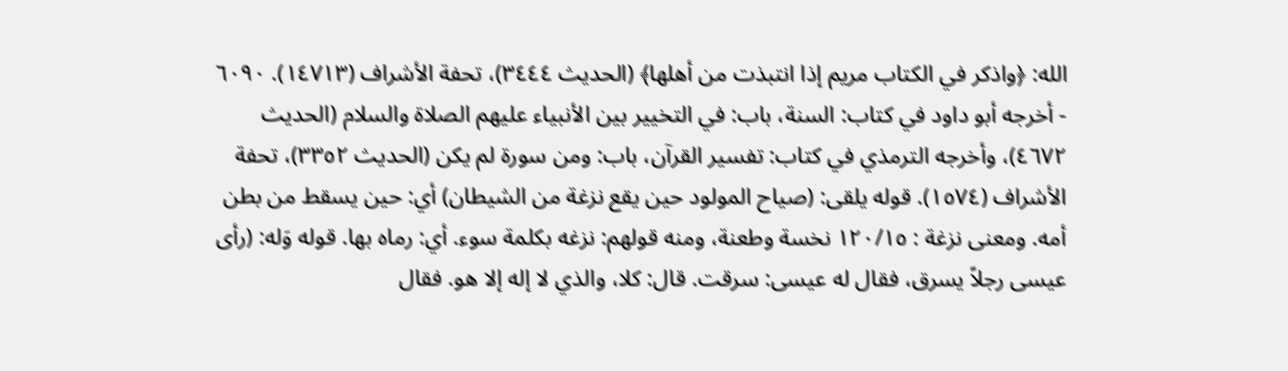الله: ﴿واذكر في الكتاب مريم إذا انتبذت من أهلها﴾ (الحديث ٣٤٤٤)، تحفة الأشراف (١٤٧١٣). ٦٠٩٠ - أخرجه أبو داود في كتاب: السنة، باب: في التخيير بين الأنبياء عليهم الصلاة والسلام (الحديث ٤٦٧٢)، وأخرجه الترمذي في كتاب: تفسير القرآن، باب: ومن سورة لم يكن (الحديث ٣٣٥٢)، تحفة الأشراف (١٥٧٤). قوله يلقى: (صياح المولود حين يقع نزغة من الشيطان) أي: حين يسقط من بطن أمه. ومعنى نزغة : ١٢٠/١٥ نخسة وطعنة، ومنه قولهم: نزغه بكلمة سوء. أي: رماه بها. قوله وَله: (رأى عيسى رجلاً يسرق، فقال له عيسى: سرقت. قال: كلا، والذي لا إله إلا هو. فقال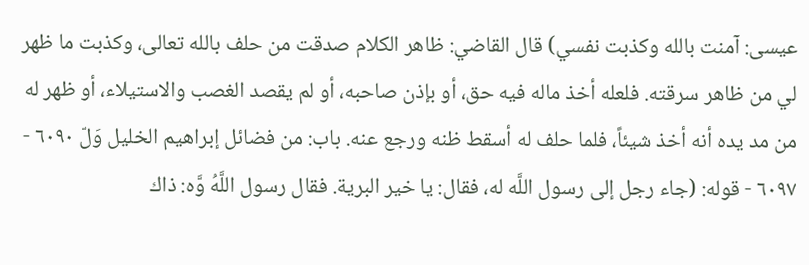عيسى: آمنت بالله وكذبت نفسي) قال القاضي: ظاهر الكلام صدقت من حلف بالله تعالى، وكذبت ما ظهر لي من ظاهر سرقته. فلعله أخذ ماله فيه حق، أو بإذن صاحبه، أو لم يقصد الغصب والاستيلاء، أو ظهر له من مد يده أنه أخذ شيئاً، فلما حلف له أسقط ظنه ورجع عنه. باب: من فضائل إبراهيم الخليل وَلّ ٦٠٩٠ - ٦٠٩٧ - قوله: (جاء رجل إلى رسول اللَّه له، فقال: يا خير البرية. فقال رسول اللَّهُ وَّه: ذاك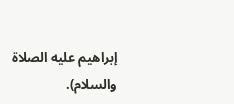إبراهيم عليه الصلاة والسلام).